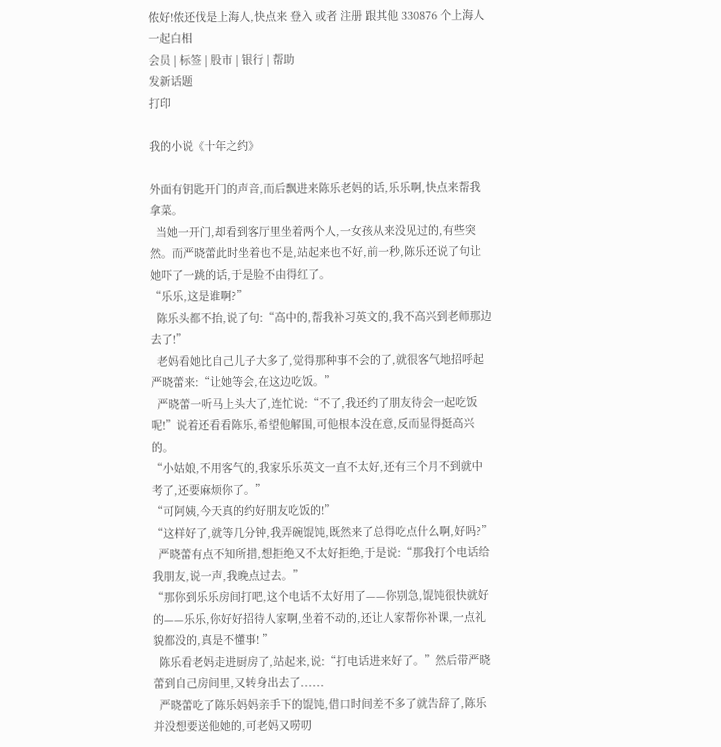侬好!侬还伐是上海人,快点来 登入 或者 注册 跟其他 330876 个上海人一起白相
会员 | 标签 | 股市 | 银行 | 帮助
发新话题
打印

我的小说《十年之约》

外面有钥匙开门的声音,而后飘进来陈乐老妈的话,乐乐啊,快点来帮我拿菜。
  当她一开门,却看到客厅里坐着两个人,一女孩从来没见过的,有些突然。而严晓蕾此时坐着也不是,站起来也不好,前一秒,陈乐还说了句让她吓了一跳的话,于是脸不由得红了。
“乐乐,这是谁啊?”
  陈乐头都不抬,说了句:“高中的,帮我补习英文的,我不高兴到老师那边去了!”
  老妈看她比自己儿子大多了,觉得那种事不会的了,就很客气地招呼起严晓蕾来:“让她等会,在这边吃饭。”
  严晓蕾一听马上头大了,连忙说:“不了,我还约了朋友待会一起吃饭呢!”说着还看看陈乐,希望他解围,可他根本没在意,反而显得挺高兴的。
“小姑娘,不用客气的,我家乐乐英文一直不太好,还有三个月不到就中考了,还要麻烦你了。”
“可阿姨,今天真的约好朋友吃饭的!”
“这样好了,就等几分钟,我弄碗馄饨,既然来了总得吃点什么啊,好吗?”
  严晓蕾有点不知所措,想拒绝又不太好拒绝,于是说:“那我打个电话给我朋友,说一声,我晚点过去。”
“那你到乐乐房间打吧,这个电话不太好用了——你别急,馄饨很快就好的——乐乐,你好好招待人家啊,坐着不动的,还让人家帮你补课,一点礼貌都没的,真是不懂事! ”
  陈乐看老妈走进厨房了,站起来,说:“打电话进来好了。”然后带严晓蕾到自己房间里,又转身出去了......
  严晓蕾吃了陈乐妈妈亲手下的馄饨,借口时间差不多了就告辞了,陈乐并没想要送他她的,可老妈又唠叨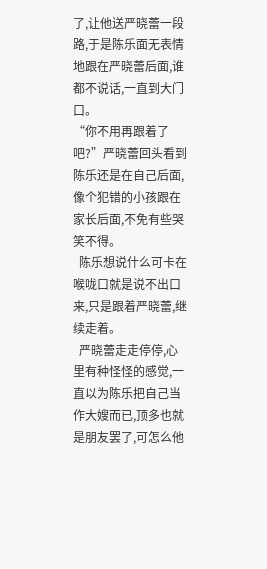了,让他送严晓蕾一段路,于是陈乐面无表情地跟在严晓蕾后面,谁都不说话,一直到大门口。
“你不用再跟着了吧?”严晓蕾回头看到陈乐还是在自己后面,像个犯错的小孩跟在家长后面,不免有些哭笑不得。
  陈乐想说什么可卡在喉咙口就是说不出口来,只是跟着严晓蕾,继续走着。
  严晓蕾走走停停,心里有种怪怪的感觉,一直以为陈乐把自己当作大嫂而已,顶多也就是朋友罢了,可怎么他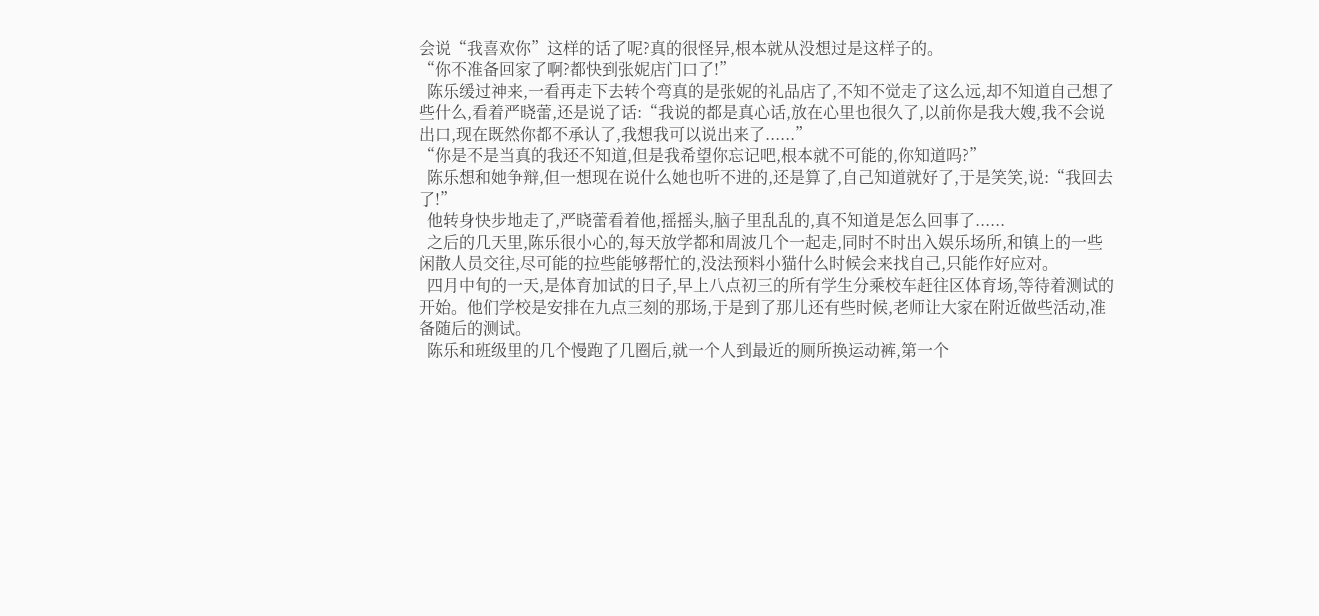会说“我喜欢你”这样的话了呢?真的很怪异,根本就从没想过是这样子的。
“你不准备回家了啊?都快到张妮店门口了!”
  陈乐缓过神来,一看再走下去转个弯真的是张妮的礼品店了,不知不觉走了这么远,却不知道自己想了些什么,看着严晓蕾,还是说了话:“我说的都是真心话,放在心里也很久了,以前你是我大嫂,我不会说出口,现在既然你都不承认了,我想我可以说出来了......”
“你是不是当真的我还不知道,但是我希望你忘记吧,根本就不可能的,你知道吗?”
  陈乐想和她争辩,但一想现在说什么她也听不进的,还是算了,自己知道就好了,于是笑笑,说:“我回去了!”
  他转身快步地走了,严晓蕾看着他,摇摇头,脑子里乱乱的,真不知道是怎么回事了......
  之后的几天里,陈乐很小心的,每天放学都和周波几个一起走,同时不时出入娱乐场所,和镇上的一些闲散人员交往,尽可能的拉些能够帮忙的,没法预料小猫什么时候会来找自己,只能作好应对。
  四月中旬的一天,是体育加试的日子,早上八点初三的所有学生分乘校车赶往区体育场,等待着测试的开始。他们学校是安排在九点三刻的那场,于是到了那儿还有些时候,老师让大家在附近做些活动,准备随后的测试。
  陈乐和班级里的几个慢跑了几圈后,就一个人到最近的厕所换运动裤,第一个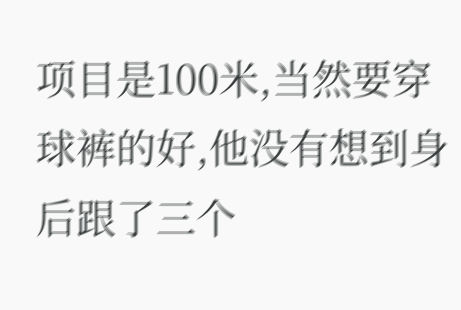项目是100米,当然要穿球裤的好,他没有想到身后跟了三个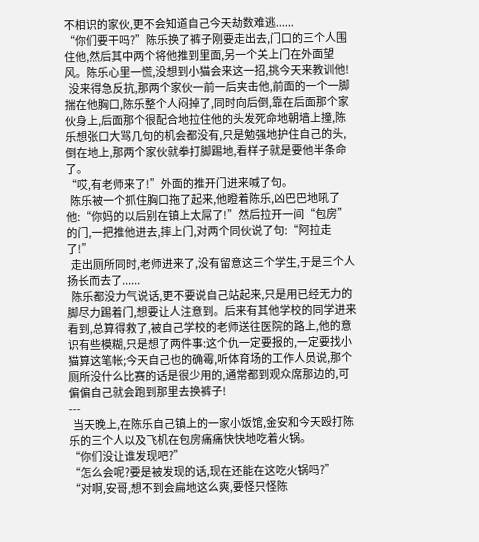不相识的家伙,更不会知道自己今天劫数难逃......
“你们要干吗?”陈乐换了裤子刚要走出去,门口的三个人围住他,然后其中两个将他推到里面,另一个关上门在外面望风。陈乐心里一慌,没想到小猫会来这一招,挑今天来教训他!
  没来得急反抗,那两个家伙一前一后夹击他,前面的一个一脚揣在他胸口,陈乐整个人闷掉了,同时向后倒,靠在后面那个家伙身上,后面那个很配合地拉住他的头发死命地朝墙上撞,陈乐想张口大骂几句的机会都没有,只是勉强地护住自己的头,倒在地上,那两个家伙就拳打脚踢地,看样子就是要他半条命了。
“哎,有老师来了!”外面的推开门进来喊了句。
  陈乐被一个抓住胸口拖了起来,他瞪着陈乐,凶巴巴地吼了他:“你妈的以后别在镇上太屌了!”然后拉开一间“包房”的门,一把推他进去,摔上门,对两个同伙说了句:“阿拉走了!”
  走出厕所同时,老师进来了,没有留意这三个学生,于是三个人扬长而去了......
  陈乐都没力气说话,更不要说自己站起来,只是用已经无力的脚尽力踢着门,想要让人注意到。后来有其他学校的同学进来看到,总算得救了,被自己学校的老师送往医院的路上,他的意识有些模糊,只是想了两件事:这个仇一定要报的,一定要找小猫算这笔帐;今天自己也的确霉,听体育场的工作人员说,那个厕所没什么比赛的话是很少用的,通常都到观众席那边的,可偏偏自己就会跑到那里去换裤子!
---
  当天晚上,在陈乐自己镇上的一家小饭馆,金安和今天殴打陈乐的三个人以及飞机在包房痛痛快快地吃着火锅。
“你们没让谁发现吧?”
“怎么会呢?要是被发现的话,现在还能在这吃火锅吗?”
“对啊,安哥,想不到会扁地这么爽,要怪只怪陈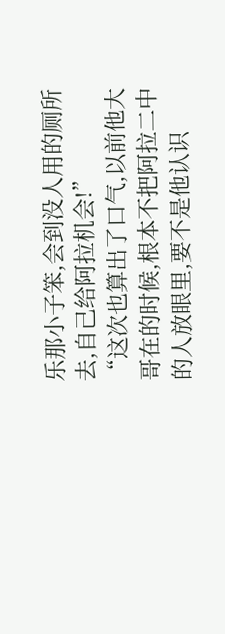乐那小子笨,会到没人用的厕所去,自己给阿拉机会!”
“这次也算出了口气,以前他大哥在的时候,根本不把阿拉二中的人放眼里,要不是他认识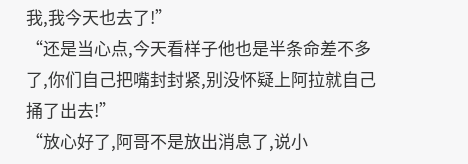我,我今天也去了!”
“还是当心点,今天看样子他也是半条命差不多了,你们自己把嘴封封紧,别没怀疑上阿拉就自己捅了出去!”
“放心好了,阿哥不是放出消息了,说小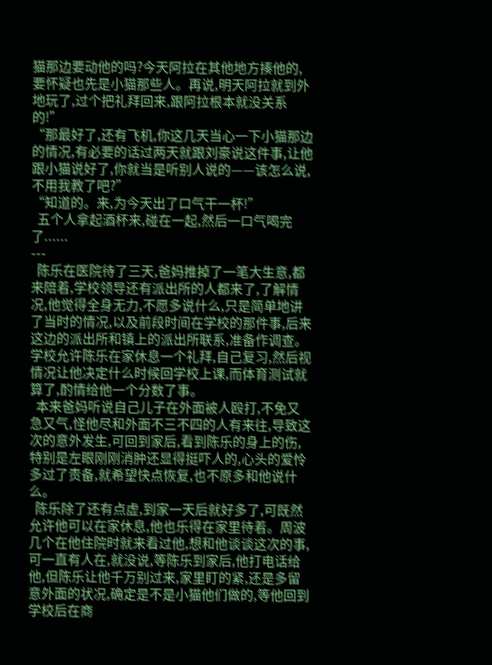猫那边要动他的吗?今天阿拉在其他地方揍他的,要怀疑也先是小猫那些人。再说,明天阿拉就到外地玩了,过个把礼拜回来,跟阿拉根本就没关系的!”
“那最好了,还有飞机,你这几天当心一下小猫那边的情况,有必要的话过两天就跟刘豪说这件事,让他跟小猫说好了,你就当是听别人说的——该怎么说,不用我教了吧?”
“知道的。来,为今天出了口气干一杯!”
  五个人拿起酒杯来,碰在一起,然后一口气喝完了......
---
  陈乐在医院待了三天,爸妈推掉了一笔大生意,都来陪着,学校领导还有派出所的人都来了,了解情况,他觉得全身无力,不愿多说什么,只是简单地讲了当时的情况,以及前段时间在学校的那件事,后来这边的派出所和镇上的派出所联系,准备作调查。学校允许陈乐在家休息一个礼拜,自己复习,然后视情况让他决定什么时候回学校上课,而体育测试就算了,酌情给他一个分数了事。
  本来爸妈听说自己儿子在外面被人殴打,不免又急又气,怪他尽和外面不三不四的人有来往,导致这次的意外发生,可回到家后,看到陈乐的身上的伤,特别是左眼刚刚消肿还显得挺吓人的,心头的爱怜多过了责备,就希望快点恢复,也不原多和他说什么。
  陈乐除了还有点虚,到家一天后就好多了,可既然允许他可以在家休息,他也乐得在家里待着。周波几个在他住院时就来看过他,想和他谈谈这次的事,可一直有人在,就没说,等陈乐到家后,他打电话给他,但陈乐让他千万别过来,家里盯的紧,还是多留意外面的状况,确定是不是小猫他们做的,等他回到学校后在商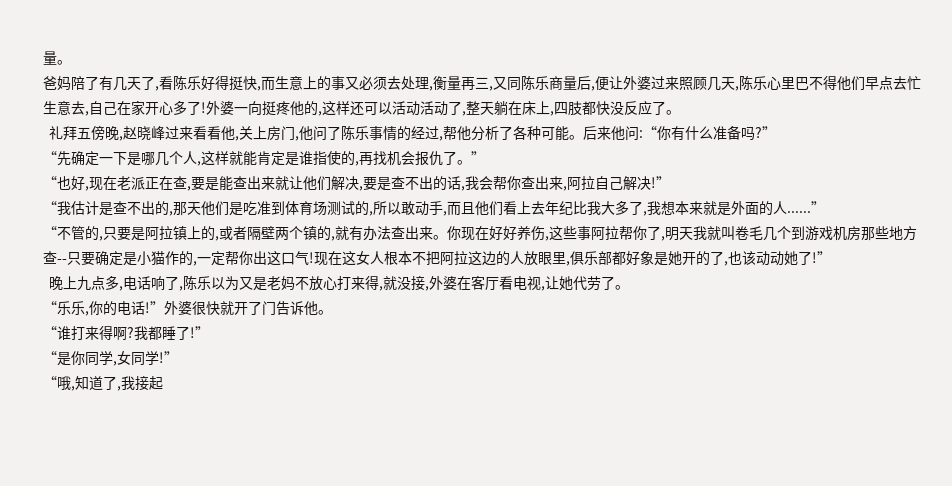量。
爸妈陪了有几天了,看陈乐好得挺快,而生意上的事又必须去处理,衡量再三,又同陈乐商量后,便让外婆过来照顾几天,陈乐心里巴不得他们早点去忙生意去,自己在家开心多了!外婆一向挺疼他的,这样还可以活动活动了,整天躺在床上,四肢都快没反应了。
  礼拜五傍晚,赵晓峰过来看看他,关上房门,他问了陈乐事情的经过,帮他分析了各种可能。后来他问:“你有什么准备吗?”
“先确定一下是哪几个人,这样就能肯定是谁指使的,再找机会报仇了。”
“也好,现在老派正在查,要是能查出来就让他们解决,要是查不出的话,我会帮你查出来,阿拉自己解决!”
“我估计是查不出的,那天他们是吃准到体育场测试的,所以敢动手,而且他们看上去年纪比我大多了,我想本来就是外面的人......”
“不管的,只要是阿拉镇上的,或者隔壁两个镇的,就有办法查出来。你现在好好养伤,这些事阿拉帮你了,明天我就叫卷毛几个到游戏机房那些地方查--只要确定是小猫作的,一定帮你出这口气!现在这女人根本不把阿拉这边的人放眼里,俱乐部都好象是她开的了,也该动动她了!”
  晚上九点多,电话响了,陈乐以为又是老妈不放心打来得,就没接,外婆在客厅看电视,让她代劳了。
“乐乐,你的电话!”外婆很快就开了门告诉他。
“谁打来得啊?我都睡了!”
“是你同学,女同学!”
“哦,知道了,我接起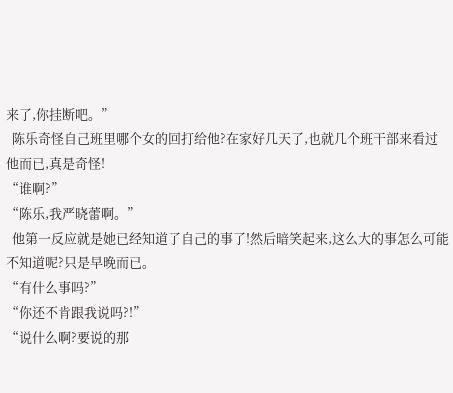来了,你挂断吧。”
  陈乐奇怪自己班里哪个女的回打给他?在家好几天了,也就几个班干部来看过他而已,真是奇怪!
“谁啊?”
“陈乐,我严晓蕾啊。”
  他第一反应就是她已经知道了自己的事了!然后暗笑起来,这么大的事怎么可能不知道呢?只是早晚而已。
“有什么事吗?”
“你还不肯跟我说吗?!”
“说什么啊?要说的那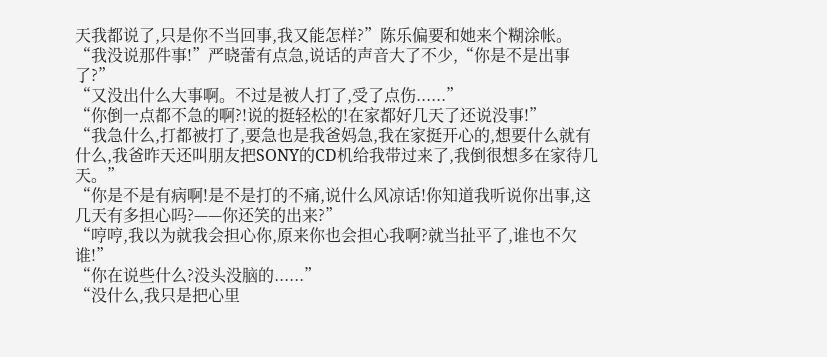天我都说了,只是你不当回事,我又能怎样?”陈乐偏要和她来个糊涂帐。
“我没说那件事!”严晓蕾有点急,说话的声音大了不少,“你是不是出事了?”
“又没出什么大事啊。不过是被人打了,受了点伤......”
“你倒一点都不急的啊?!说的挺轻松的!在家都好几天了还说没事!”
“我急什么,打都被打了,要急也是我爸妈急,我在家挺开心的,想要什么就有什么,我爸昨天还叫朋友把SONY的CD机给我带过来了,我倒很想多在家待几天。”
“你是不是有病啊!是不是打的不痛,说什么风凉话!你知道我听说你出事,这几天有多担心吗?——你还笑的出来?”
“哼哼,我以为就我会担心你,原来你也会担心我啊?就当扯平了,谁也不欠谁!”
“你在说些什么?没头没脑的......”
“没什么,我只是把心里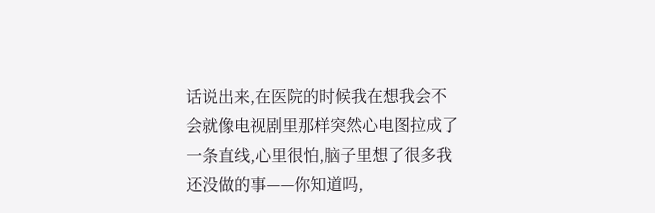话说出来,在医院的时候我在想我会不会就像电视剧里那样突然心电图拉成了一条直线,心里很怕,脑子里想了很多我还没做的事——你知道吗,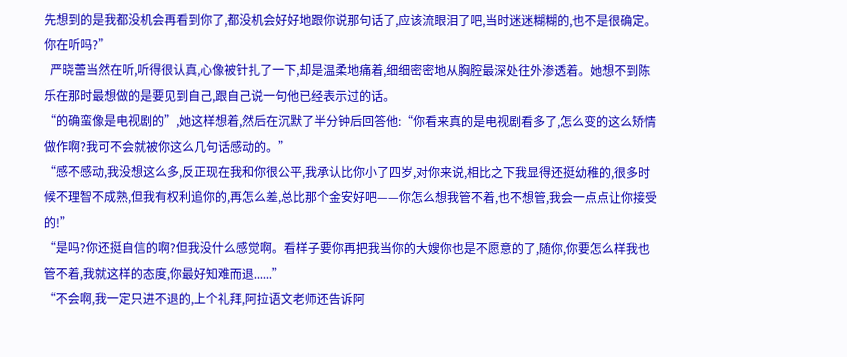先想到的是我都没机会再看到你了,都没机会好好地跟你说那句话了,应该流眼泪了吧,当时迷迷糊糊的,也不是很确定。你在听吗?”
  严晓蕾当然在听,听得很认真,心像被针扎了一下,却是温柔地痛着,细细密密地从胸腔最深处往外渗透着。她想不到陈乐在那时最想做的是要见到自己,跟自己说一句他已经表示过的话。
“的确蛮像是电视剧的”,她这样想着,然后在沉默了半分钟后回答他:“你看来真的是电视剧看多了,怎么变的这么矫情做作啊?我可不会就被你这么几句话感动的。”
“感不感动,我没想这么多,反正现在我和你很公平,我承认比你小了四岁,对你来说,相比之下我显得还挺幼稚的,很多时候不理智不成熟,但我有权利追你的,再怎么差,总比那个金安好吧——你怎么想我管不着,也不想管,我会一点点让你接受的!”
“是吗?你还挺自信的啊?但我没什么感觉啊。看样子要你再把我当你的大嫂你也是不愿意的了,随你,你要怎么样我也管不着,我就这样的态度,你最好知难而退......”
“不会啊,我一定只进不退的,上个礼拜,阿拉语文老师还告诉阿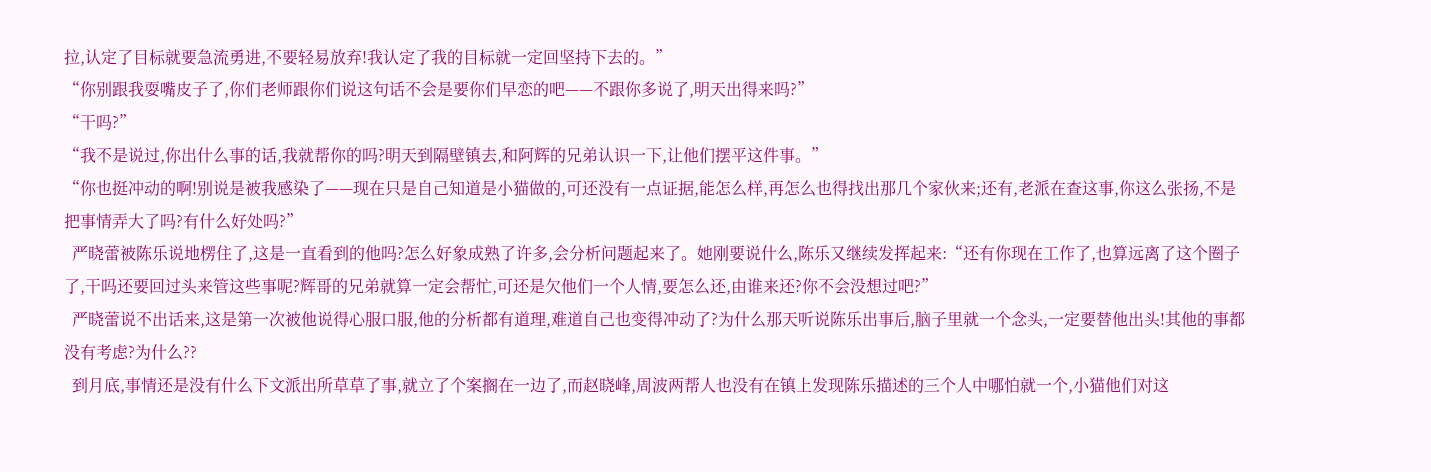拉,认定了目标就要急流勇进,不要轻易放弃!我认定了我的目标就一定回坚持下去的。”
“你别跟我耍嘴皮子了,你们老师跟你们说这句话不会是要你们早恋的吧——不跟你多说了,明天出得来吗?”
“干吗?”
“我不是说过,你出什么事的话,我就帮你的吗?明天到隔壁镇去,和阿辉的兄弟认识一下,让他们摆平这件事。”
“你也挺冲动的啊!别说是被我感染了——现在只是自己知道是小猫做的,可还没有一点证据,能怎么样,再怎么也得找出那几个家伙来;还有,老派在查这事,你这么张扬,不是把事情弄大了吗?有什么好处吗?”
  严晓蕾被陈乐说地楞住了,这是一直看到的他吗?怎么好象成熟了许多,会分析问题起来了。她刚要说什么,陈乐又继续发挥起来:“还有你现在工作了,也算远离了这个圈子了,干吗还要回过头来管这些事呢?辉哥的兄弟就算一定会帮忙,可还是欠他们一个人情,要怎么还,由谁来还?你不会没想过吧?”
  严晓蕾说不出话来,这是第一次被他说得心服口服,他的分析都有道理,难道自己也变得冲动了?为什么那天听说陈乐出事后,脑子里就一个念头,一定要替他出头!其他的事都没有考虑?为什么??
  到月底,事情还是没有什么下文派出所草草了事,就立了个案搁在一边了,而赵晓峰,周波两帮人也没有在镇上发现陈乐描述的三个人中哪怕就一个,小猫他们对这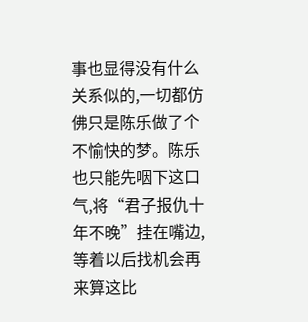事也显得没有什么关系似的,一切都仿佛只是陈乐做了个不愉快的梦。陈乐也只能先咽下这口气,将“君子报仇十年不晚”挂在嘴边,等着以后找机会再来算这比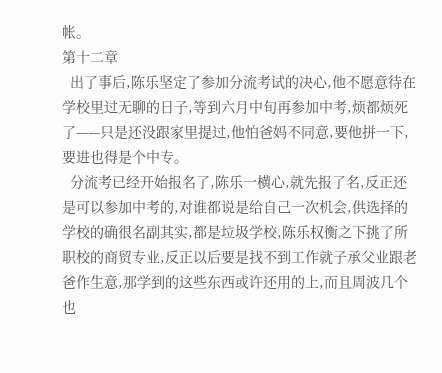帐。
第十二章
  出了事后,陈乐坚定了参加分流考试的决心,他不愿意待在学校里过无聊的日子,等到六月中旬再参加中考,烦都烦死了——只是还没跟家里提过,他怕爸妈不同意,要他拼一下,要进也得是个中专。
  分流考已经开始报名了,陈乐一横心,就先报了名,反正还是可以参加中考的,对谁都说是给自己一次机会,供选择的学校的确很名副其实,都是垃圾学校,陈乐权衡之下挑了所职校的商贸专业,反正以后要是找不到工作就子承父业跟老爸作生意,那学到的这些东西或许还用的上,而且周波几个也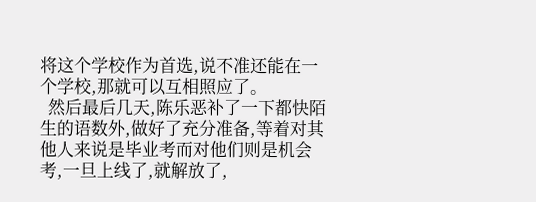将这个学校作为首选,说不准还能在一个学校,那就可以互相照应了。
  然后最后几天,陈乐恶补了一下都快陌生的语数外,做好了充分准备,等着对其他人来说是毕业考而对他们则是机会考,一旦上线了,就解放了,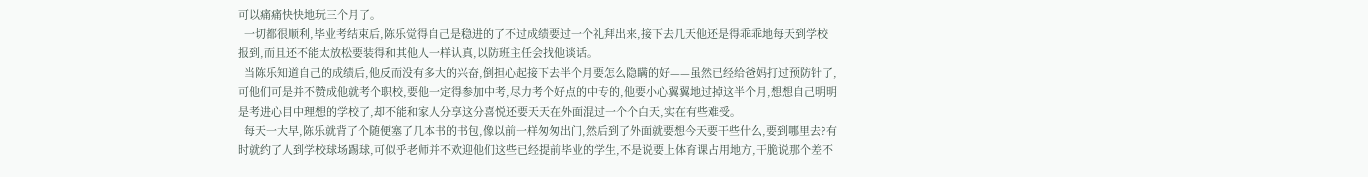可以痛痛快快地玩三个月了。
  一切都很顺利,毕业考结束后,陈乐觉得自己是稳进的了不过成绩要过一个礼拜出来,接下去几天他还是得乖乖地每天到学校报到,而且还不能太放松要装得和其他人一样认真,以防班主任会找他谈话。
  当陈乐知道自己的成绩后,他反而没有多大的兴奋,倒担心起接下去半个月要怎么隐瞒的好——虽然已经给爸妈打过预防针了,可他们可是并不赞成他就考个职校,要他一定得参加中考,尽力考个好点的中专的,他要小心翼翼地过掉这半个月,想想自己明明是考进心目中理想的学校了,却不能和家人分享这分喜悦还要天天在外面混过一个个白天,实在有些难受。
  每天一大早,陈乐就背了个随便塞了几本书的书包,像以前一样匆匆出门,然后到了外面就要想今天要干些什么,要到哪里去?有时就约了人到学校球场踢球,可似乎老师并不欢迎他们这些已经提前毕业的学生,不是说要上体育课占用地方,干脆说那个差不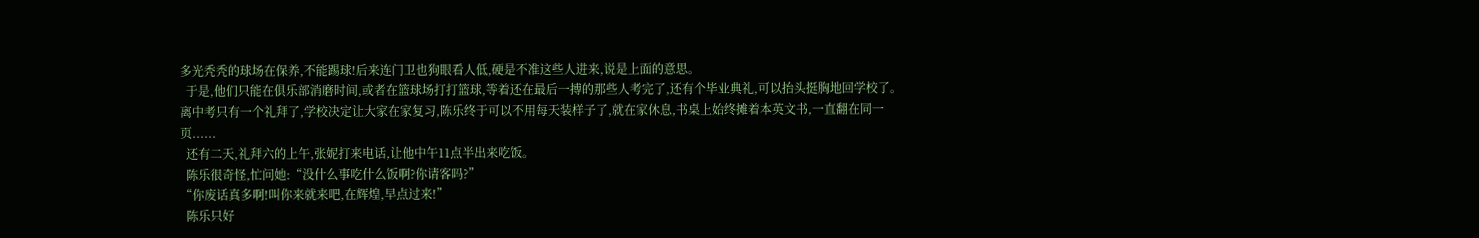多光秃秃的球场在保养,不能踢球!后来连门卫也狗眼看人低,硬是不准这些人进来,说是上面的意思。
  于是,他们只能在俱乐部消磨时间,或者在篮球场打打篮球,等着还在最后一搏的那些人考完了,还有个毕业典礼,可以抬头挺胸地回学校了。离中考只有一个礼拜了,学校决定让大家在家复习,陈乐终于可以不用每天装样子了,就在家休息,书桌上始终摊着本英文书,一直翻在同一页......
  还有二天,礼拜六的上午,张妮打来电话,让他中午11点半出来吃饭。
  陈乐很奇怪,忙问她:“没什么事吃什么饭啊?你请客吗?”
“你废话真多啊!叫你来就来吧,在辉煌,早点过来!”
  陈乐只好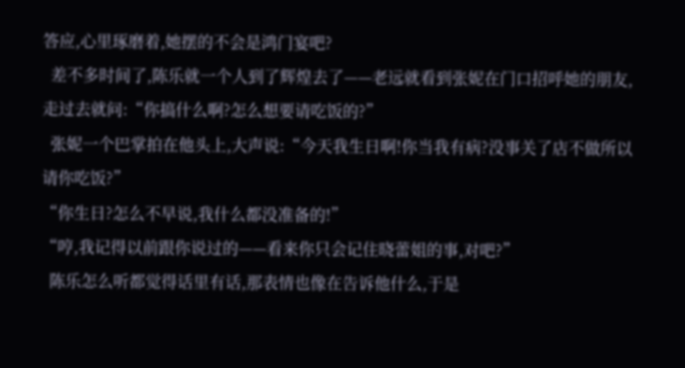答应,心里琢磨着,她摆的不会是鸿门宴吧?
  差不多时间了,陈乐就一个人到了辉煌去了——老远就看到张妮在门口招呼她的朋友,走过去就问:“你搞什么啊?怎么想要请吃饭的?”
  张妮一个巴掌拍在他头上,大声说:“今天我生日啊!你当我有病?没事关了店不做所以请你吃饭?”
“你生日?怎么不早说,我什么都没准备的!”
“哼,我记得以前跟你说过的——看来你只会记住晓蕾姐的事,对吧?”
  陈乐怎么听都觉得话里有话,那表情也像在告诉他什么,于是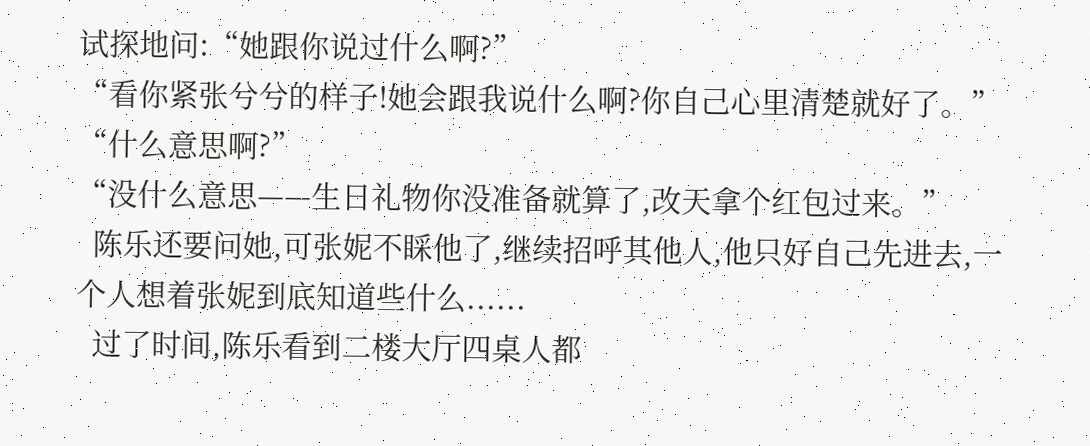试探地问:“她跟你说过什么啊?”
“看你紧张兮兮的样子!她会跟我说什么啊?你自己心里清楚就好了。”
“什么意思啊?”
“没什么意思——生日礼物你没准备就算了,改天拿个红包过来。”
  陈乐还要问她,可张妮不睬他了,继续招呼其他人,他只好自己先进去,一个人想着张妮到底知道些什么......
  过了时间,陈乐看到二楼大厅四桌人都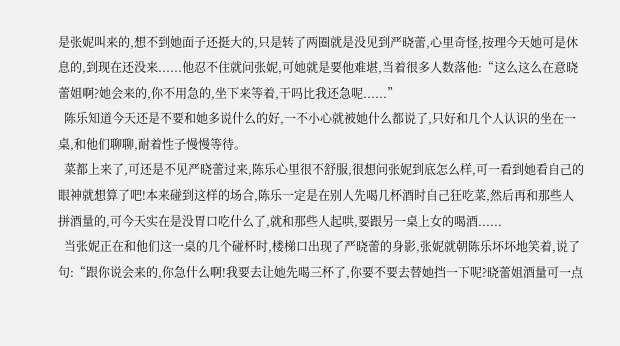是张妮叫来的,想不到她面子还挺大的,只是转了两圈就是没见到严晓蕾,心里奇怪,按理今天她可是休息的,到现在还没来......他忍不住就问张妮,可她就是要他难堪,当着很多人数落他:“这么这么在意晓蕾姐啊?她会来的,你不用急的,坐下来等着,干吗比我还急呢......”
  陈乐知道今天还是不要和她多说什么的好,一不小心就被她什么都说了,只好和几个人认识的坐在一桌,和他们聊聊,耐着性子慢慢等待。
  菜都上来了,可还是不见严晓蕾过来,陈乐心里很不舒服,很想问张妮到底怎么样,可一看到她看自己的眼神就想算了吧!本来碰到这样的场合,陈乐一定是在别人先喝几杯酒时自己狂吃菜,然后再和那些人拼酒量的,可今天实在是没胃口吃什么了,就和那些人起哄,要跟另一桌上女的喝酒......
  当张妮正在和他们这一桌的几个碰杯时,楼梯口出现了严晓蕾的身影,张妮就朝陈乐坏坏地笑着,说了句:“跟你说会来的,你急什么啊!我要去让她先喝三杯了,你要不要去替她挡一下呢?晓蕾姐酒量可一点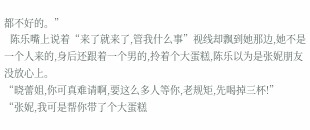都不好的。”
  陈乐嘴上说着“来了就来了,管我什么事”视线却飘到她那边,她不是一个人来的,身后还跟着一个男的,拎着个大蛋糕,陈乐以为是张妮朋友没放心上。
“晓蕾姐,你可真难请啊,要这么多人等你,老规矩,先喝掉三杯!”
“张妮,我可是帮你带了个大蛋糕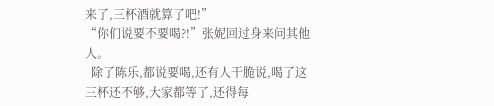来了,三杯酒就算了吧!”
“你们说要不要喝?!”张妮回过身来问其他人。
  除了陈乐,都说要喝,还有人干脆说,喝了这三杯还不够,大家都等了,还得每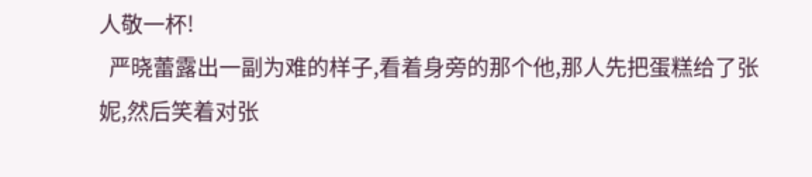人敬一杯!
  严晓蕾露出一副为难的样子,看着身旁的那个他,那人先把蛋糕给了张妮,然后笑着对张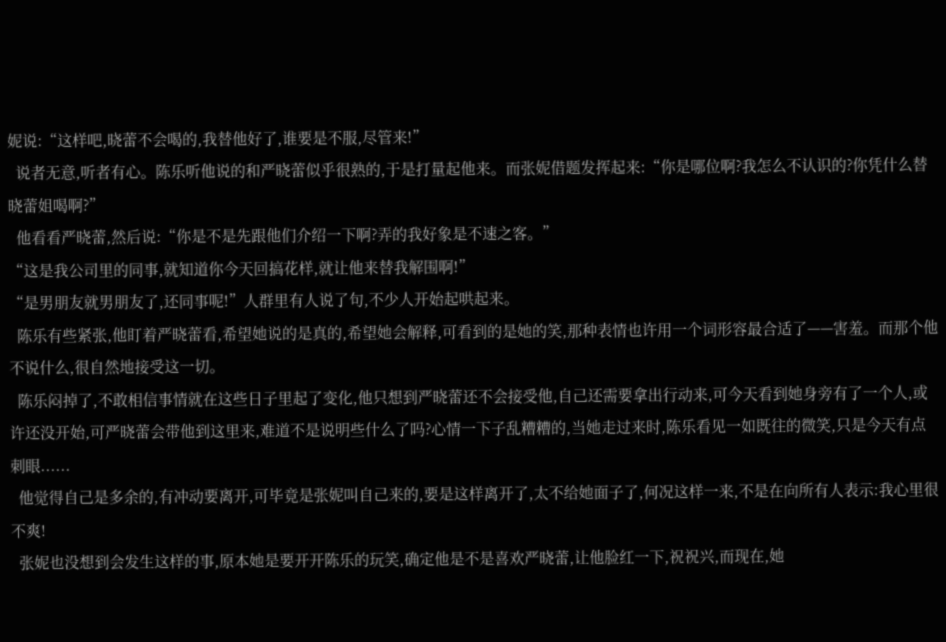妮说:“这样吧,晓蕾不会喝的,我替他好了,谁要是不服,尽管来!”
  说者无意,听者有心。陈乐听他说的和严晓蕾似乎很熟的,于是打量起他来。而张妮借题发挥起来:“你是哪位啊?我怎么不认识的?你凭什么替晓蕾姐喝啊?”
  他看看严晓蕾,然后说:“你是不是先跟他们介绍一下啊?弄的我好象是不速之客。”
“这是我公司里的同事,就知道你今天回搞花样,就让他来替我解围啊!”
“是男朋友就男朋友了,还同事呢!”人群里有人说了句,不少人开始起哄起来。
  陈乐有些紧张,他盯着严晓蕾看,希望她说的是真的,希望她会解释,可看到的是她的笑,那种表情也许用一个词形容最合适了——害羞。而那个他不说什么,很自然地接受这一切。
  陈乐闷掉了,不敢相信事情就在这些日子里起了变化,他只想到严晓蕾还不会接受他,自己还需要拿出行动来,可今天看到她身旁有了一个人,或许还没开始,可严晓蕾会带他到这里来,难道不是说明些什么了吗?心情一下子乱糟糟的,当她走过来时,陈乐看见一如既往的微笑,只是今天有点刺眼......
  他觉得自己是多余的,有冲动要离开,可毕竟是张妮叫自己来的,要是这样离开了,太不给她面子了,何况这样一来,不是在向所有人表示:我心里很不爽!
  张妮也没想到会发生这样的事,原本她是要开开陈乐的玩笑,确定他是不是喜欢严晓蕾,让他脸红一下,祝祝兴,而现在,她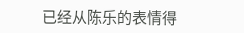已经从陈乐的表情得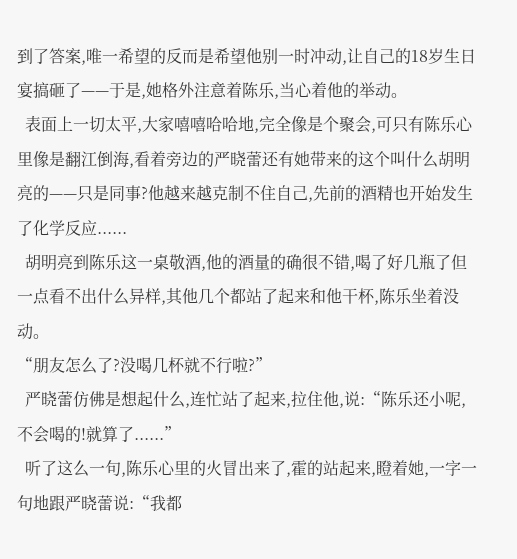到了答案,唯一希望的反而是希望他别一时冲动,让自己的18岁生日宴搞砸了——于是,她格外注意着陈乐,当心着他的举动。
  表面上一切太平,大家嘻嘻哈哈地,完全像是个聚会,可只有陈乐心里像是翻江倒海,看着旁边的严晓蕾还有她带来的这个叫什么胡明亮的——只是同事?他越来越克制不住自己,先前的酒精也开始发生了化学反应......
  胡明亮到陈乐这一桌敬酒,他的酒量的确很不错,喝了好几瓶了但一点看不出什么异样,其他几个都站了起来和他干杯,陈乐坐着没动。
“朋友怎么了?没喝几杯就不行啦?”
  严晓蕾仿佛是想起什么,连忙站了起来,拉住他,说:“陈乐还小呢,不会喝的!就算了......”
  听了这么一句,陈乐心里的火冒出来了,霍的站起来,瞪着她,一字一句地跟严晓蕾说:“我都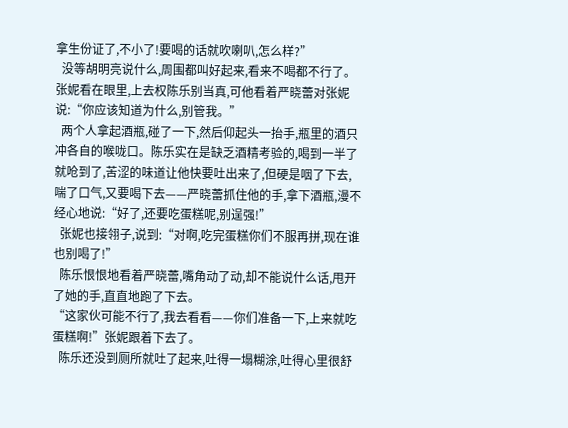拿生份证了,不小了!要喝的话就吹喇叭,怎么样?”
  没等胡明亮说什么,周围都叫好起来,看来不喝都不行了。张妮看在眼里,上去权陈乐别当真,可他看着严晓蕾对张妮说:“你应该知道为什么,别管我。”
  两个人拿起酒瓶,碰了一下,然后仰起头一抬手,瓶里的酒只冲各自的喉咙口。陈乐实在是缺乏酒精考验的,喝到一半了就呛到了,苦涩的味道让他快要吐出来了,但硬是咽了下去,喘了口气,又要喝下去——严晓蕾抓住他的手,拿下酒瓶,漫不经心地说:“好了,还要吃蛋糕呢,别逞强!”
  张妮也接翎子,说到:“对啊,吃完蛋糕你们不服再拼,现在谁也别喝了!”
  陈乐恨恨地看着严晓蕾,嘴角动了动,却不能说什么话,甩开了她的手,直直地跑了下去。
“这家伙可能不行了,我去看看——你们准备一下,上来就吃蛋糕啊!”张妮跟着下去了。
  陈乐还没到厕所就吐了起来,吐得一塌糊涂,吐得心里很舒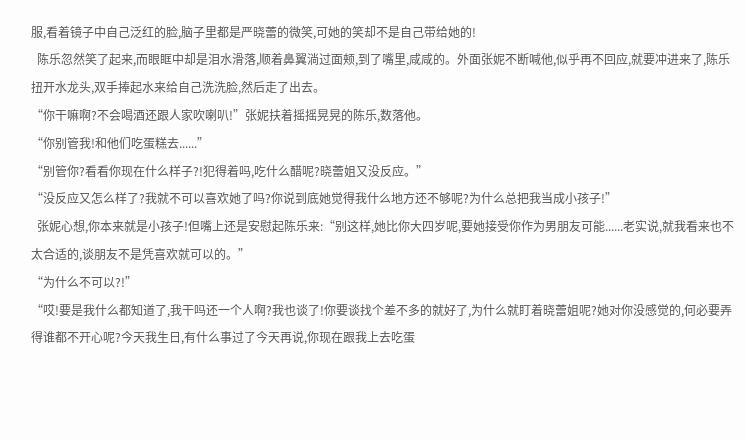服,看着镜子中自己泛红的脸,脑子里都是严晓蕾的微笑,可她的笑却不是自己带给她的!
  陈乐忽然笑了起来,而眼眶中却是泪水滑落,顺着鼻翼淌过面颊,到了嘴里,咸咸的。外面张妮不断喊他,似乎再不回应,就要冲进来了,陈乐扭开水龙头,双手捧起水来给自己洗洗脸,然后走了出去。
“你干嘛啊?不会喝酒还跟人家吹喇叭!”张妮扶着摇摇晃晃的陈乐,数落他。
“你别管我!和他们吃蛋糕去......”
“别管你?看看你现在什么样子?!犯得着吗,吃什么醋呢?晓蕾姐又没反应。”
“没反应又怎么样了?我就不可以喜欢她了吗?你说到底她觉得我什么地方还不够呢?为什么总把我当成小孩子!”
  张妮心想,你本来就是小孩子!但嘴上还是安慰起陈乐来:“别这样,她比你大四岁呢,要她接受你作为男朋友可能......老实说,就我看来也不太合适的,谈朋友不是凭喜欢就可以的。”
“为什么不可以?!”
“哎!要是我什么都知道了,我干吗还一个人啊?我也谈了!你要谈找个差不多的就好了,为什么就盯着晓蕾姐呢?她对你没感觉的,何必要弄得谁都不开心呢?今天我生日,有什么事过了今天再说,你现在跟我上去吃蛋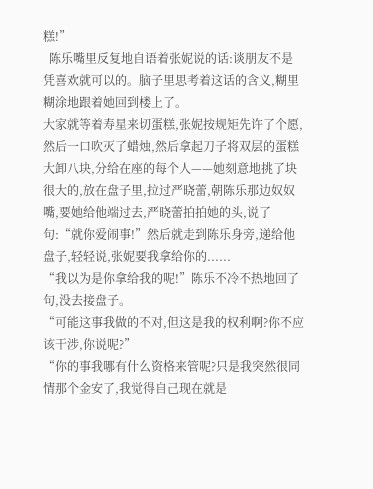糕!”
  陈乐嘴里反复地自语着张妮说的话:谈朋友不是凭喜欢就可以的。脑子里思考着这话的含义,糊里糊涂地跟着她回到楼上了。
大家就等着寿星来切蛋糕,张妮按规矩先许了个愿,然后一口吹灭了蜡烛,然后拿起刀子将双层的蛋糕大卸八块,分给在座的每个人——她刻意地挑了块很大的,放在盘子里,拉过严晓蕾,朝陈乐那边奴奴嘴,要她给他端过去,严晓蕾拍拍她的头,说了句:“就你爱闹事!”然后就走到陈乐身旁,递给他盘子,轻轻说,张妮要我拿给你的......
“我以为是你拿给我的呢!”陈乐不冷不热地回了句,没去接盘子。
“可能这事我做的不对,但这是我的权利啊?你不应该干涉,你说呢?”
“你的事我哪有什么资格来管呢?只是我突然很同情那个金安了,我觉得自己现在就是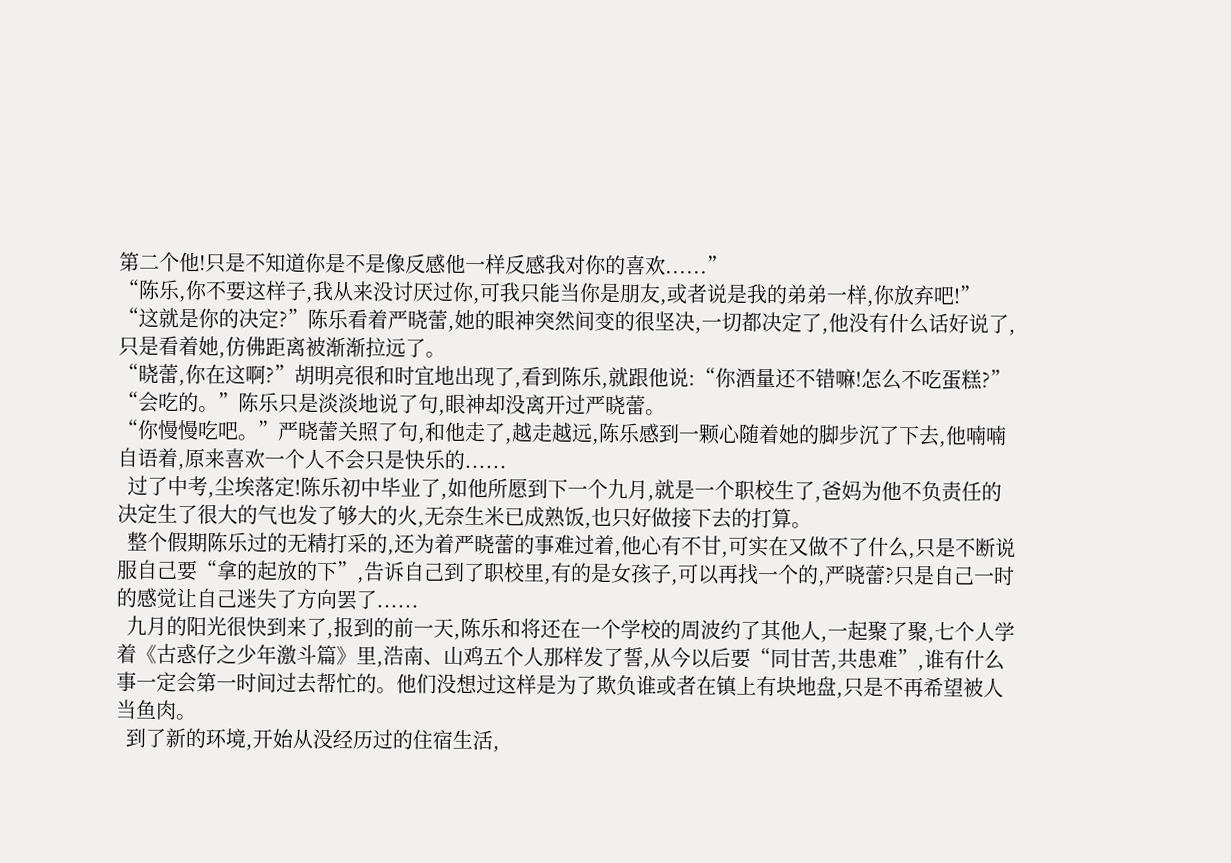第二个他!只是不知道你是不是像反感他一样反感我对你的喜欢......”
“陈乐,你不要这样子,我从来没讨厌过你,可我只能当你是朋友,或者说是我的弟弟一样,你放弃吧!”
“这就是你的决定?”陈乐看着严晓蕾,她的眼神突然间变的很坚决,一切都决定了,他没有什么话好说了,只是看着她,仿佛距离被渐渐拉远了。
“晓蕾,你在这啊?”胡明亮很和时宜地出现了,看到陈乐,就跟他说:“你酒量还不错嘛!怎么不吃蛋糕?”
“会吃的。”陈乐只是淡淡地说了句,眼神却没离开过严晓蕾。
“你慢慢吃吧。”严晓蕾关照了句,和他走了,越走越远,陈乐感到一颗心随着她的脚步沉了下去,他喃喃自语着,原来喜欢一个人不会只是快乐的......
  过了中考,尘埃落定!陈乐初中毕业了,如他所愿到下一个九月,就是一个职校生了,爸妈为他不负责任的决定生了很大的气也发了够大的火,无奈生米已成熟饭,也只好做接下去的打算。
  整个假期陈乐过的无精打采的,还为着严晓蕾的事难过着,他心有不甘,可实在又做不了什么,只是不断说服自己要“拿的起放的下”,告诉自己到了职校里,有的是女孩子,可以再找一个的,严晓蕾?只是自己一时的感觉让自己迷失了方向罢了......
  九月的阳光很快到来了,报到的前一天,陈乐和将还在一个学校的周波约了其他人,一起聚了聚,七个人学着《古惑仔之少年激斗篇》里,浩南、山鸡五个人那样发了誓,从今以后要“同甘苦,共患难”,谁有什么事一定会第一时间过去帮忙的。他们没想过这样是为了欺负谁或者在镇上有块地盘,只是不再希望被人当鱼肉。
  到了新的环境,开始从没经历过的住宿生活,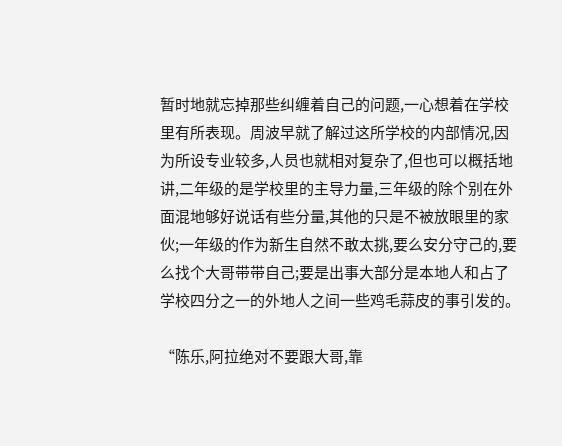暂时地就忘掉那些纠缠着自己的问题,一心想着在学校里有所表现。周波早就了解过这所学校的内部情况,因为所设专业较多,人员也就相对复杂了,但也可以概括地讲,二年级的是学校里的主导力量,三年级的除个别在外面混地够好说话有些分量,其他的只是不被放眼里的家伙;一年级的作为新生自然不敢太挑,要么安分守己的,要么找个大哥带带自己;要是出事大部分是本地人和占了学校四分之一的外地人之间一些鸡毛蒜皮的事引发的。

“陈乐,阿拉绝对不要跟大哥,靠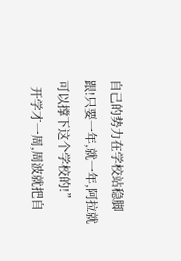自己的势力在学校站稳脚跟!只要一年,就一年,阿拉就可以撑下这个学校的!”
  开学才一周,周波就把自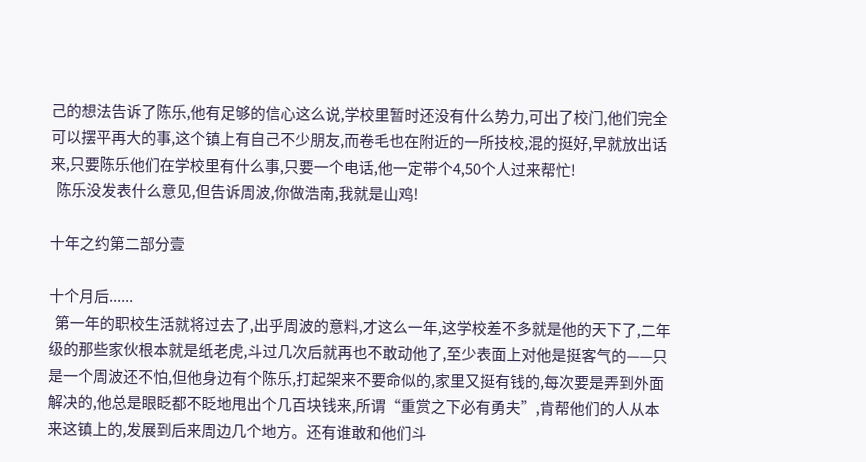己的想法告诉了陈乐,他有足够的信心这么说,学校里暂时还没有什么势力,可出了校门,他们完全可以摆平再大的事,这个镇上有自己不少朋友,而卷毛也在附近的一所技校,混的挺好,早就放出话来,只要陈乐他们在学校里有什么事,只要一个电话,他一定带个4,50个人过来帮忙!
  陈乐没发表什么意见,但告诉周波,你做浩南,我就是山鸡!

十年之约第二部分壹

十个月后......
  第一年的职校生活就将过去了,出乎周波的意料,才这么一年,这学校差不多就是他的天下了,二年级的那些家伙根本就是纸老虎,斗过几次后就再也不敢动他了,至少表面上对他是挺客气的——只是一个周波还不怕,但他身边有个陈乐,打起架来不要命似的,家里又挺有钱的,每次要是弄到外面解决的,他总是眼眨都不眨地甩出个几百块钱来,所谓“重赏之下必有勇夫”,肯帮他们的人从本来这镇上的,发展到后来周边几个地方。还有谁敢和他们斗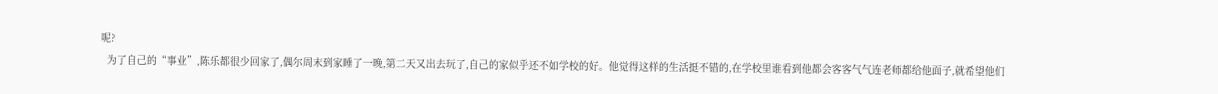呢?
  为了自己的“事业”,陈乐都很少回家了,偶尔周末到家睡了一晚,第二天又出去玩了,自己的家似乎还不如学校的好。他觉得这样的生活挺不错的,在学校里谁看到他都会客客气气连老师都给他面子,就希望他们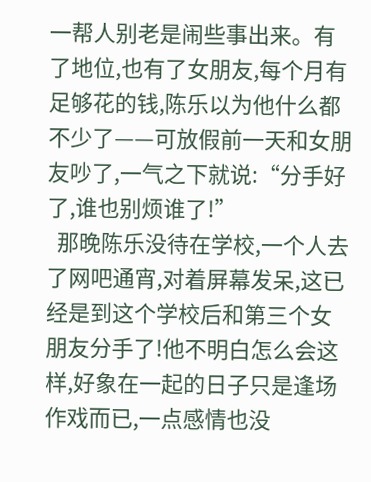一帮人别老是闹些事出来。有了地位,也有了女朋友,每个月有足够花的钱,陈乐以为他什么都不少了——可放假前一天和女朋友吵了,一气之下就说:“分手好了,谁也别烦谁了!”
  那晚陈乐没待在学校,一个人去了网吧通宵,对着屏幕发呆,这已经是到这个学校后和第三个女朋友分手了!他不明白怎么会这样,好象在一起的日子只是逢场作戏而已,一点感情也没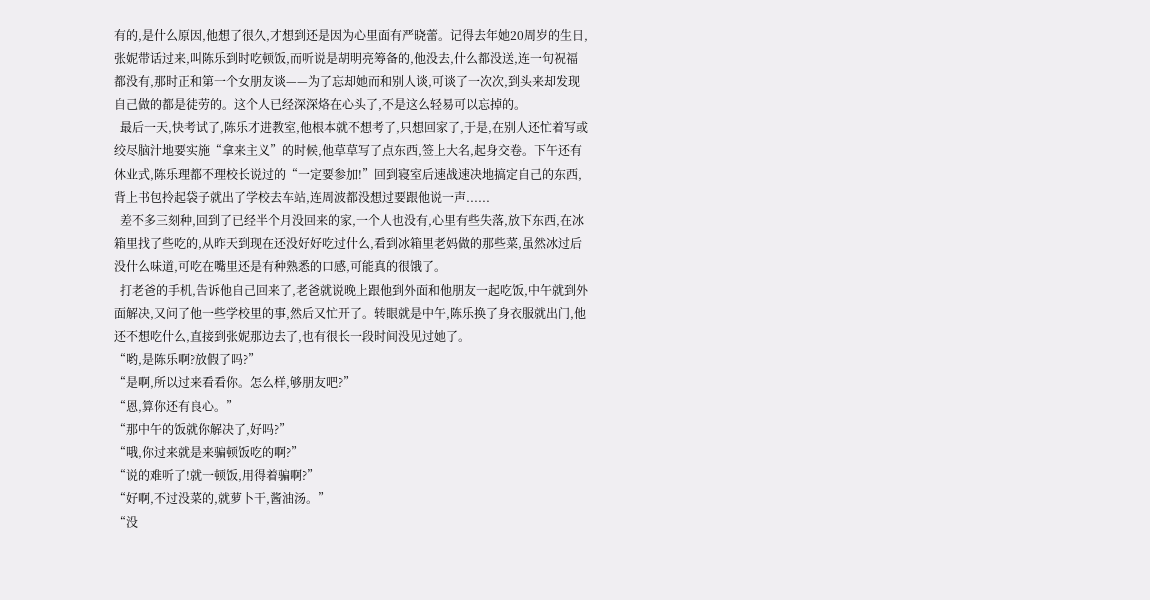有的,是什么原因,他想了很久,才想到还是因为心里面有严晓蕾。记得去年她20周岁的生日,张妮带话过来,叫陈乐到时吃顿饭,而听说是胡明亮筹备的,他没去,什么都没送,连一句祝福都没有,那时正和第一个女朋友谈——为了忘却她而和别人谈,可谈了一次次,到头来却发现自己做的都是徒劳的。这个人已经深深烙在心头了,不是这么轻易可以忘掉的。
  最后一天,快考试了,陈乐才进教室,他根本就不想考了,只想回家了,于是,在别人还忙着写或绞尽脑汁地要实施“拿来主义”的时候,他草草写了点东西,签上大名,起身交卷。下午还有休业式,陈乐理都不理校长说过的“一定要参加!”回到寝室后速战速决地搞定自己的东西,背上书包拎起袋子就出了学校去车站,连周波都没想过要跟他说一声......
  差不多三刻种,回到了已经半个月没回来的家,一个人也没有,心里有些失落,放下东西,在冰箱里找了些吃的,从昨天到现在还没好好吃过什么,看到冰箱里老妈做的那些菜,虽然冰过后没什么味道,可吃在嘴里还是有种熟悉的口感,可能真的很饿了。
  打老爸的手机,告诉他自己回来了,老爸就说晚上跟他到外面和他朋友一起吃饭,中午就到外面解决,又问了他一些学校里的事,然后又忙开了。转眼就是中午,陈乐换了身衣服就出门,他还不想吃什么,直接到张妮那边去了,也有很长一段时间没见过她了。
“哟,是陈乐啊?放假了吗?”
“是啊,所以过来看看你。怎么样,够朋友吧?”
“恩,算你还有良心。”
“那中午的饭就你解决了,好吗?”
“哦,你过来就是来骗顿饭吃的啊?”
“说的难听了!就一顿饭,用得着骗啊?”
“好啊,不过没菜的,就萝卜干,酱油汤。”
“没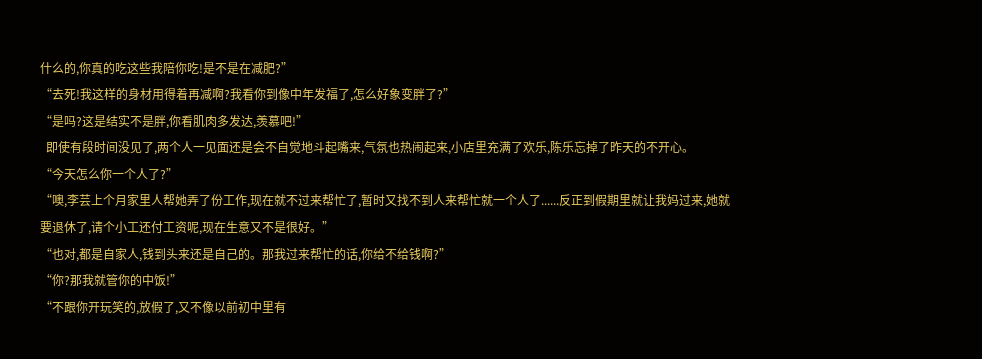什么的,你真的吃这些我陪你吃!是不是在减肥?”
“去死!我这样的身材用得着再减啊?我看你到像中年发福了,怎么好象变胖了?”
“是吗?这是结实不是胖,你看肌肉多发达,羡慕吧!”
  即使有段时间没见了,两个人一见面还是会不自觉地斗起嘴来,气氛也热闹起来,小店里充满了欢乐,陈乐忘掉了昨天的不开心。
“今天怎么你一个人了?”
“噢,李芸上个月家里人帮她弄了份工作,现在就不过来帮忙了,暂时又找不到人来帮忙就一个人了......反正到假期里就让我妈过来,她就要退休了,请个小工还付工资呢,现在生意又不是很好。”
“也对,都是自家人,钱到头来还是自己的。那我过来帮忙的话,你给不给钱啊?”
“你?那我就管你的中饭!”
“不跟你开玩笑的,放假了,又不像以前初中里有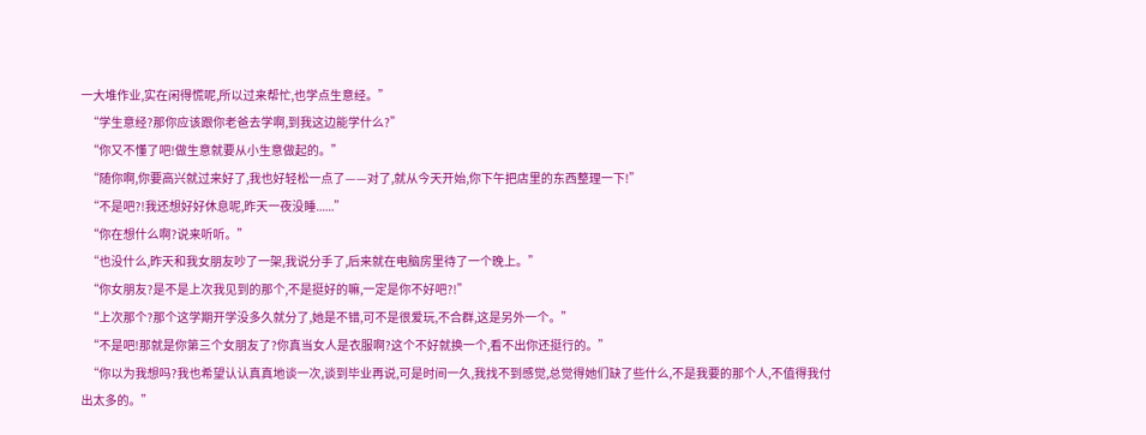一大堆作业,实在闲得慌呢,所以过来帮忙,也学点生意经。”
  “学生意经?那你应该跟你老爸去学啊,到我这边能学什么?”
  “你又不懂了吧!做生意就要从小生意做起的。”
  “随你啊,你要高兴就过来好了,我也好轻松一点了——对了,就从今天开始,你下午把店里的东西整理一下!”
  “不是吧?!我还想好好休息呢,昨天一夜没睡......”
  “你在想什么啊?说来听听。”
  “也没什么,昨天和我女朋友吵了一架,我说分手了,后来就在电脑房里待了一个晚上。”
  “你女朋友?是不是上次我见到的那个,不是挺好的嘛,一定是你不好吧?!”
  “上次那个?那个这学期开学没多久就分了,她是不错,可不是很爱玩,不合群,这是另外一个。”
  “不是吧!那就是你第三个女朋友了?你真当女人是衣服啊?这个不好就换一个,看不出你还挺行的。”
  “你以为我想吗?我也希望认认真真地谈一次,谈到毕业再说,可是时间一久,我找不到感觉,总觉得她们缺了些什么,不是我要的那个人,不值得我付出太多的。”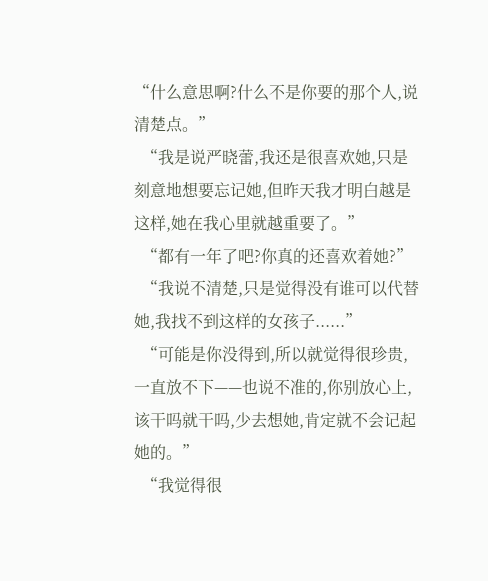“什么意思啊?什么不是你要的那个人,说清楚点。”
  “我是说严晓蕾,我还是很喜欢她,只是刻意地想要忘记她,但昨天我才明白越是这样,她在我心里就越重要了。”
  “都有一年了吧?你真的还喜欢着她?”
  “我说不清楚,只是觉得没有谁可以代替她,我找不到这样的女孩子......”
  “可能是你没得到,所以就觉得很珍贵,一直放不下——也说不准的,你别放心上,该干吗就干吗,少去想她,肯定就不会记起她的。”
  “我觉得很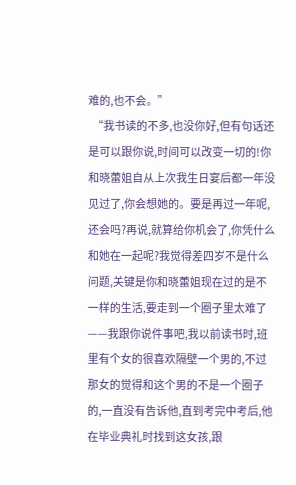难的,也不会。”
  “我书读的不多,也没你好,但有句话还是可以跟你说,时间可以改变一切的!你和晓蕾姐自从上次我生日宴后都一年没见过了,你会想她的。要是再过一年呢,还会吗?再说,就算给你机会了,你凭什么和她在一起呢?我觉得差四岁不是什么问题,关键是你和晓蕾姐现在过的是不一样的生活,要走到一个圈子里太难了——我跟你说件事吧,我以前读书时,班里有个女的很喜欢隔壁一个男的,不过那女的觉得和这个男的不是一个圈子的,一直没有告诉他,直到考完中考后,他在毕业典礼时找到这女孩,跟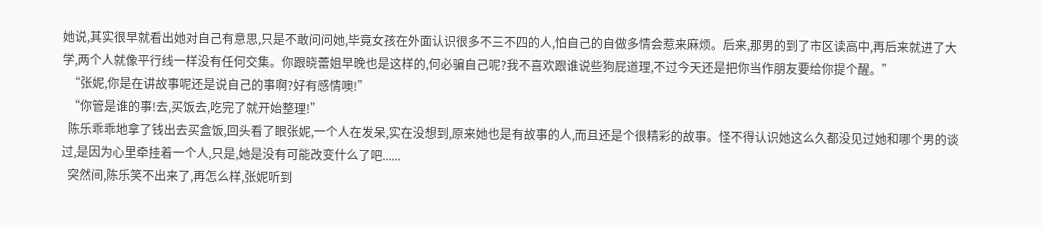她说,其实很早就看出她对自己有意思,只是不敢问问她,毕竟女孩在外面认识很多不三不四的人,怕自己的自做多情会惹来麻烦。后来,那男的到了市区读高中,再后来就进了大学,两个人就像平行线一样没有任何交集。你跟晓蕾姐早晚也是这样的,何必骗自己呢?我不喜欢跟谁说些狗屁道理,不过今天还是把你当作朋友要给你提个醒。”
  “张妮,你是在讲故事呢还是说自己的事啊?好有感情噢!”
  “你管是谁的事!去,买饭去,吃完了就开始整理!”
  陈乐乖乖地拿了钱出去买盒饭,回头看了眼张妮,一个人在发呆,实在没想到,原来她也是有故事的人,而且还是个很精彩的故事。怪不得认识她这么久都没见过她和哪个男的谈过,是因为心里牵挂着一个人,只是,她是没有可能改变什么了吧......
  突然间,陈乐笑不出来了,再怎么样,张妮听到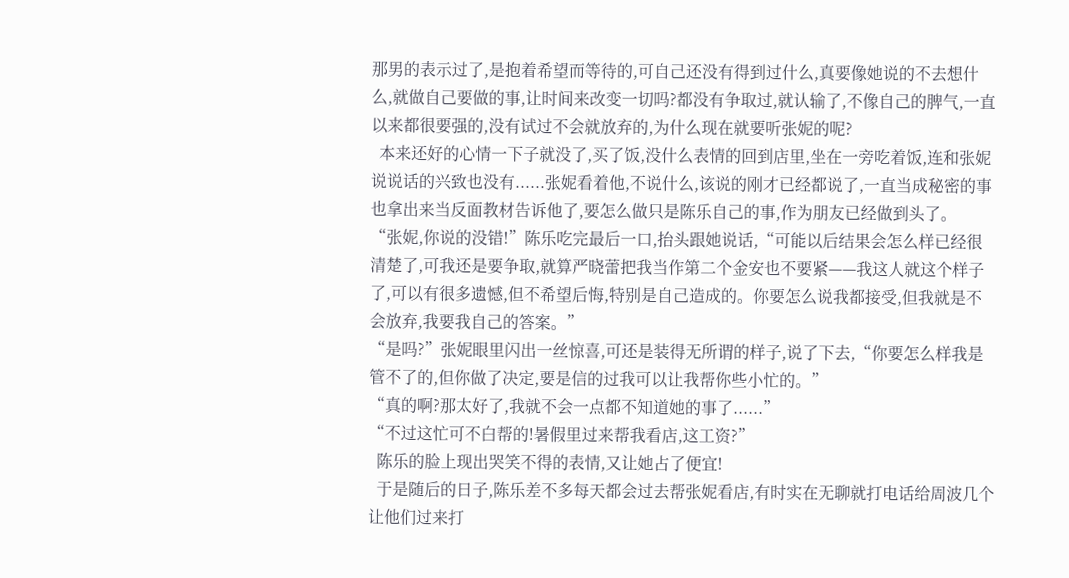那男的表示过了,是抱着希望而等待的,可自己还没有得到过什么,真要像她说的不去想什么,就做自己要做的事,让时间来改变一切吗?都没有争取过,就认输了,不像自己的脾气,一直以来都很要强的,没有试过不会就放弃的,为什么现在就要听张妮的呢?
  本来还好的心情一下子就没了,买了饭,没什么表情的回到店里,坐在一旁吃着饭,连和张妮说说话的兴致也没有......张妮看着他,不说什么,该说的刚才已经都说了,一直当成秘密的事也拿出来当反面教材告诉他了,要怎么做只是陈乐自己的事,作为朋友已经做到头了。
“张妮,你说的没错!”陈乐吃完最后一口,抬头跟她说话,“可能以后结果会怎么样已经很清楚了,可我还是要争取,就算严晓蕾把我当作第二个金安也不要紧——我这人就这个样子了,可以有很多遗憾,但不希望后悔,特别是自己造成的。你要怎么说我都接受,但我就是不会放弃,我要我自己的答案。”
“是吗?”张妮眼里闪出一丝惊喜,可还是装得无所谓的样子,说了下去,“你要怎么样我是管不了的,但你做了决定,要是信的过我可以让我帮你些小忙的。”
“真的啊?那太好了,我就不会一点都不知道她的事了......”
“不过这忙可不白帮的!暑假里过来帮我看店,这工资?”
  陈乐的脸上现出哭笑不得的表情,又让她占了便宜!
  于是随后的日子,陈乐差不多每天都会过去帮张妮看店,有时实在无聊就打电话给周波几个让他们过来打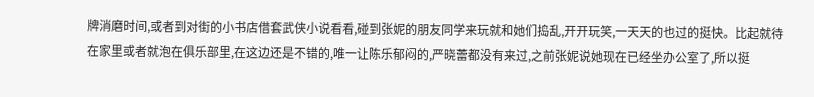牌消磨时间,或者到对街的小书店借套武侠小说看看,碰到张妮的朋友同学来玩就和她们捣乱,开开玩笑,一天天的也过的挺快。比起就待在家里或者就泡在俱乐部里,在这边还是不错的,唯一让陈乐郁闷的,严晓蕾都没有来过,之前张妮说她现在已经坐办公室了,所以挺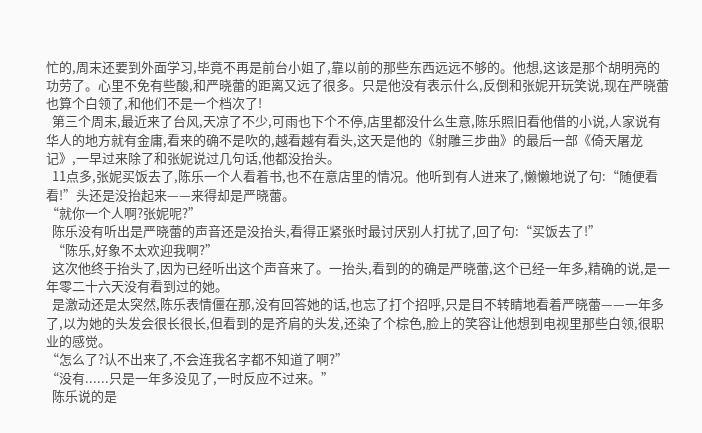忙的,周末还要到外面学习,毕竟不再是前台小姐了,靠以前的那些东西远远不够的。他想,这该是那个胡明亮的功劳了。心里不免有些酸,和严晓蕾的距离又远了很多。只是他没有表示什么,反倒和张妮开玩笑说,现在严晓蕾也算个白领了,和他们不是一个档次了!
  第三个周末,最近来了台风,天凉了不少,可雨也下个不停,店里都没什么生意,陈乐照旧看他借的小说,人家说有华人的地方就有金庸,看来的确不是吹的,越看越有看头,这天是他的《射雕三步曲》的最后一部《倚天屠龙记》,一早过来除了和张妮说过几句话,他都没抬头。
  11点多,张妮买饭去了,陈乐一个人看着书,也不在意店里的情况。他听到有人进来了,懒懒地说了句:“随便看看!”头还是没抬起来——来得却是严晓蕾。
“就你一个人啊?张妮呢?”
  陈乐没有听出是严晓蕾的声音还是没抬头,看得正紧张时最讨厌别人打扰了,回了句:“买饭去了!”
  “陈乐,好象不太欢迎我啊?”
  这次他终于抬头了,因为已经听出这个声音来了。一抬头,看到的的确是严晓蕾,这个已经一年多,精确的说,是一年零二十六天没有看到过的她。
  是激动还是太突然,陈乐表情僵在那,没有回答她的话,也忘了打个招呼,只是目不转睛地看着严晓蕾——一年多了,以为她的头发会很长很长,但看到的是齐肩的头发,还染了个棕色,脸上的笑容让他想到电视里那些白领,很职业的感觉。
“怎么了?认不出来了,不会连我名字都不知道了啊?”
“没有......只是一年多没见了,一时反应不过来。”
  陈乐说的是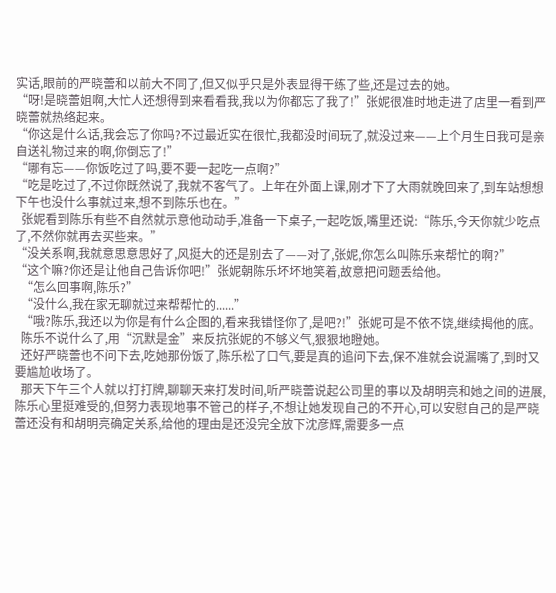实话,眼前的严晓蕾和以前大不同了,但又似乎只是外表显得干练了些,还是过去的她。
“呀!是晓蕾姐啊,大忙人还想得到来看看我,我以为你都忘了我了!”张妮很准时地走进了店里一看到严晓蕾就热络起来。
“你这是什么话,我会忘了你吗?不过最近实在很忙,我都没时间玩了,就没过来——上个月生日我可是亲自送礼物过来的啊,你倒忘了!”
“哪有忘——你饭吃过了吗,要不要一起吃一点啊?”
“吃是吃过了,不过你既然说了,我就不客气了。上年在外面上课,刚才下了大雨就晚回来了,到车站想想下午也没什么事就过来,想不到陈乐也在。”
  张妮看到陈乐有些不自然就示意他动动手,准备一下桌子,一起吃饭,嘴里还说:“陈乐,今天你就少吃点了,不然你就再去买些来。”
“没关系啊,我就意思意思好了,风挺大的还是别去了——对了,张妮,你怎么叫陈乐来帮忙的啊?”
“这个嘛?你还是让他自己告诉你吧!”张妮朝陈乐坏坏地笑着,故意把问题丢给他。
  “怎么回事啊,陈乐?”
  “没什么,我在家无聊就过来帮帮忙的......”
  “哦?陈乐,我还以为你是有什么企图的,看来我错怪你了,是吧?!”张妮可是不依不饶,继续揭他的底。
  陈乐不说什么了,用“沉默是金”来反抗张妮的不够义气,狠狠地瞪她。
  还好严晓蕾也不问下去,吃她那份饭了,陈乐松了口气,要是真的追问下去,保不准就会说漏嘴了,到时又要尴尬收场了。
  那天下午三个人就以打打牌,聊聊天来打发时间,听严晓蕾说起公司里的事以及胡明亮和她之间的进展,陈乐心里挺难受的,但努力表现地事不管己的样子,不想让她发现自己的不开心,可以安慰自己的是严晓蕾还没有和胡明亮确定关系,给他的理由是还没完全放下沈彦辉,需要多一点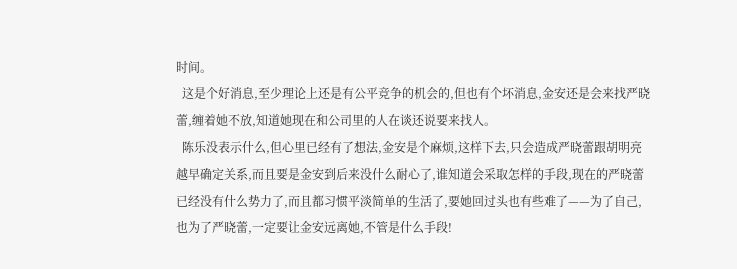时间。
  这是个好消息,至少理论上还是有公平竞争的机会的,但也有个坏消息,金安还是会来找严晓蕾,缠着她不放,知道她现在和公司里的人在谈还说要来找人。
  陈乐没表示什么,但心里已经有了想法,金安是个麻烦,这样下去,只会造成严晓蕾跟胡明亮越早确定关系,而且要是金安到后来没什么耐心了,谁知道会采取怎样的手段,现在的严晓蕾已经没有什么势力了,而且都习惯平淡简单的生活了,要她回过头也有些难了——为了自己,也为了严晓蕾,一定要让金安远离她,不管是什么手段!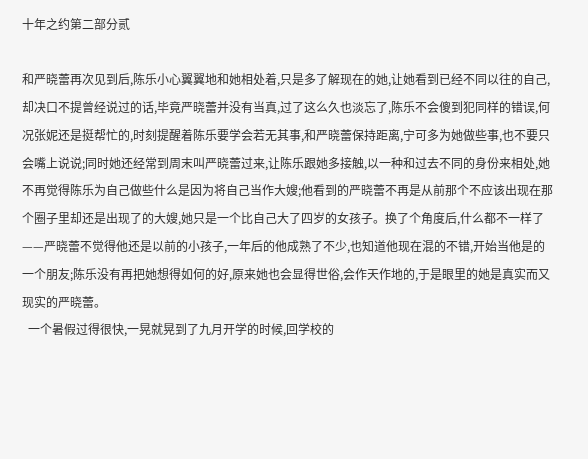十年之约第二部分贰

和严晓蕾再次见到后,陈乐小心翼翼地和她相处着,只是多了解现在的她,让她看到已经不同以往的自己,却决口不提曾经说过的话,毕竟严晓蕾并没有当真,过了这么久也淡忘了,陈乐不会傻到犯同样的错误,何况张妮还是挺帮忙的,时刻提醒着陈乐要学会若无其事,和严晓蕾保持距离,宁可多为她做些事,也不要只会嘴上说说;同时她还经常到周末叫严晓蕾过来,让陈乐跟她多接触,以一种和过去不同的身份来相处,她不再觉得陈乐为自己做些什么是因为将自己当作大嫂;他看到的严晓蕾不再是从前那个不应该出现在那个圈子里却还是出现了的大嫂,她只是一个比自己大了四岁的女孩子。换了个角度后,什么都不一样了——严晓蕾不觉得他还是以前的小孩子,一年后的他成熟了不少,也知道他现在混的不错,开始当他是的一个朋友;陈乐没有再把她想得如何的好,原来她也会显得世俗,会作天作地的,于是眼里的她是真实而又现实的严晓蕾。
  一个暑假过得很快,一晃就晃到了九月开学的时候,回学校的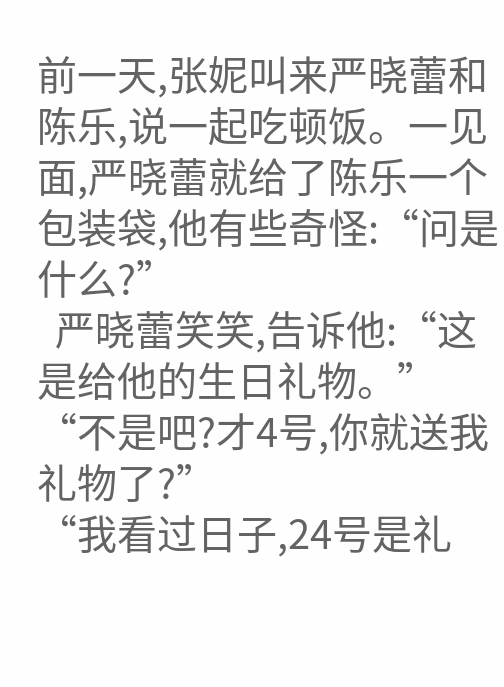前一天,张妮叫来严晓蕾和陈乐,说一起吃顿饭。一见面,严晓蕾就给了陈乐一个包装袋,他有些奇怪:“问是什么?”
  严晓蕾笑笑,告诉他:“这是给他的生日礼物。”
“不是吧?才4号,你就送我礼物了?”
“我看过日子,24号是礼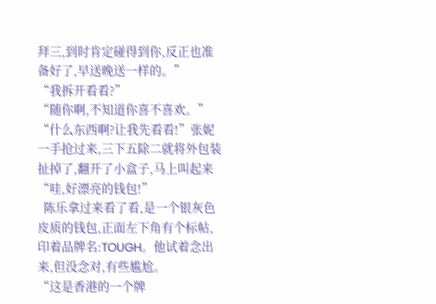拜三,到时肯定碰得到你,反正也准备好了,早送晚送一样的。”
“我拆开看看?”
“随你啊,不知道你喜不喜欢。”
“什么东西啊?让我先看看!”张妮一手抢过来,三下五除二就将外包装扯掉了,翻开了小盒子,马上叫起来“哇,好漂亮的钱包!”
  陈乐拿过来看了看,是一个银灰色皮质的钱包,正面左下角有个标帖,印着品牌名:TOUGH。他试着念出来,但没念对,有些尴尬。
“这是香港的一个牌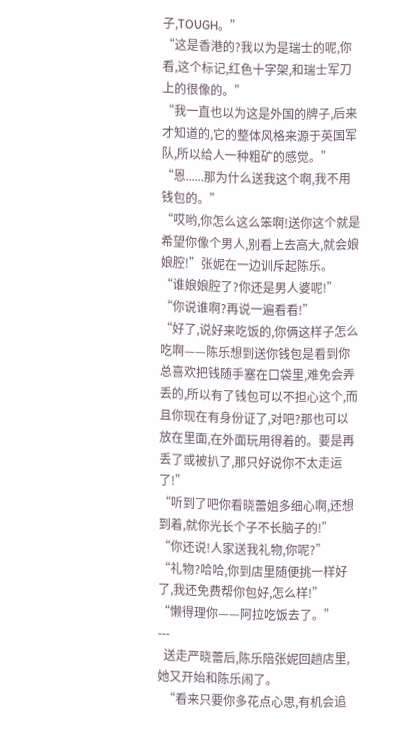子,TOUGH。”
“这是香港的?我以为是瑞士的呢,你看,这个标记,红色十字架,和瑞士军刀上的很像的。”
“我一直也以为这是外国的牌子,后来才知道的,它的整体风格来源于英国军队,所以给人一种粗矿的感觉。”
“恩......那为什么送我这个啊,我不用钱包的。”
“哎哟,你怎么这么笨啊!送你这个就是希望你像个男人,别看上去高大,就会娘娘腔!”张妮在一边训斥起陈乐。
“谁娘娘腔了?你还是男人婆呢!”
“你说谁啊?再说一遍看看!”
“好了,说好来吃饭的,你俩这样子怎么吃啊——陈乐想到送你钱包是看到你总喜欢把钱随手塞在口袋里,难免会弄丢的,所以有了钱包可以不担心这个,而且你现在有身份证了,对吧?那也可以放在里面,在外面玩用得着的。要是再丢了或被扒了,那只好说你不太走运了!”
“听到了吧你看晓蕾姐多细心啊,还想到着,就你光长个子不长脑子的!”
“你还说!人家送我礼物,你呢?”
“礼物?哈哈,你到店里随便挑一样好了,我还免费帮你包好,怎么样!”
“懒得理你——阿拉吃饭去了。”
---
  送走严晓蕾后,陈乐陪张妮回趟店里,她又开始和陈乐闹了。
  “看来只要你多花点心思,有机会追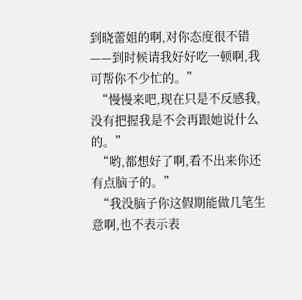到晓蕾姐的啊,对你态度很不错——到时候请我好好吃一顿啊,我可帮你不少忙的。”
  “慢慢来吧,现在只是不反感我,没有把握我是不会再跟她说什么的。”
  “哟,都想好了啊,看不出来你还有点脑子的。”
  “我没脑子你这假期能做几笔生意啊,也不表示表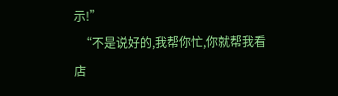示!”
  “不是说好的,我帮你忙,你就帮我看店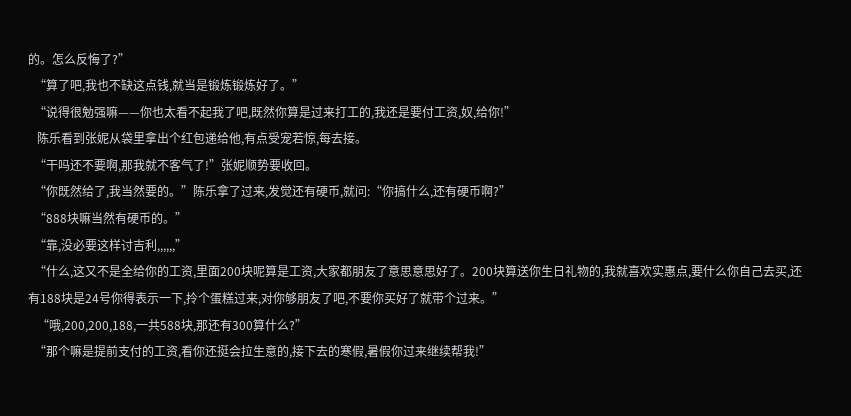的。怎么反悔了?”
  “算了吧,我也不缺这点钱,就当是锻炼锻炼好了。”
  “说得很勉强嘛——你也太看不起我了吧,既然你算是过来打工的,我还是要付工资,奴,给你!”
   陈乐看到张妮从袋里拿出个红包递给他,有点受宠若惊,每去接。
  “干吗还不要啊,那我就不客气了!”张妮顺势要收回。
  “你既然给了,我当然要的。”陈乐拿了过来,发觉还有硬币,就问:“你搞什么,还有硬币啊?”
  “888块嘛当然有硬币的。”
  “靠,没必要这样讨吉利,,,,,,”
  “什么,这又不是全给你的工资,里面200块呢算是工资,大家都朋友了意思意思好了。200块算送你生日礼物的,我就喜欢实惠点,要什么你自己去买,还有188块是24号你得表示一下,拎个蛋糕过来,对你够朋友了吧,不要你买好了就带个过来。”
   “哦,200,200,188,一共588块,那还有300算什么?”
  “那个嘛是提前支付的工资,看你还挺会拉生意的,接下去的寒假,暑假你过来继续帮我!”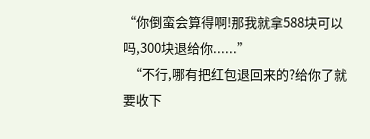“你倒蛮会算得啊!那我就拿588块可以吗,300块退给你......”
  “不行,哪有把红包退回来的?给你了就要收下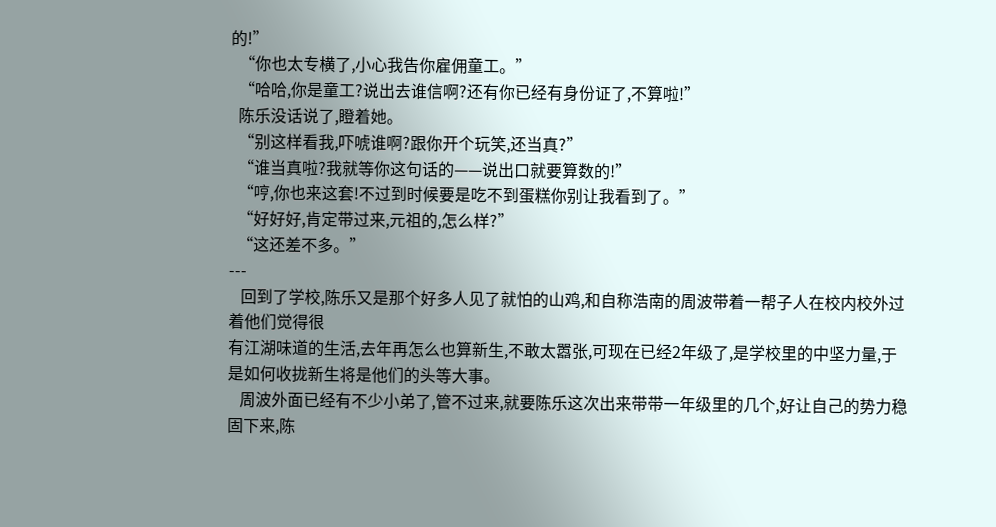的!”
  “你也太专横了,小心我告你雇佣童工。”
  “哈哈,你是童工?说出去谁信啊?还有你已经有身份证了,不算啦!”
  陈乐没话说了,瞪着她。
  “别这样看我,吓唬谁啊?跟你开个玩笑,还当真?”
  “谁当真啦?我就等你这句话的——说出口就要算数的!”
  “哼,你也来这套!不过到时候要是吃不到蛋糕你别让我看到了。”
  “好好好,肯定带过来,元祖的,怎么样?”
  “这还差不多。”
---
   回到了学校,陈乐又是那个好多人见了就怕的山鸡,和自称浩南的周波带着一帮子人在校内校外过着他们觉得很
有江湖味道的生活,去年再怎么也算新生,不敢太嚣张,可现在已经2年级了,是学校里的中坚力量,于是如何收拢新生将是他们的头等大事。
   周波外面已经有不少小弟了,管不过来,就要陈乐这次出来带带一年级里的几个,好让自己的势力稳固下来,陈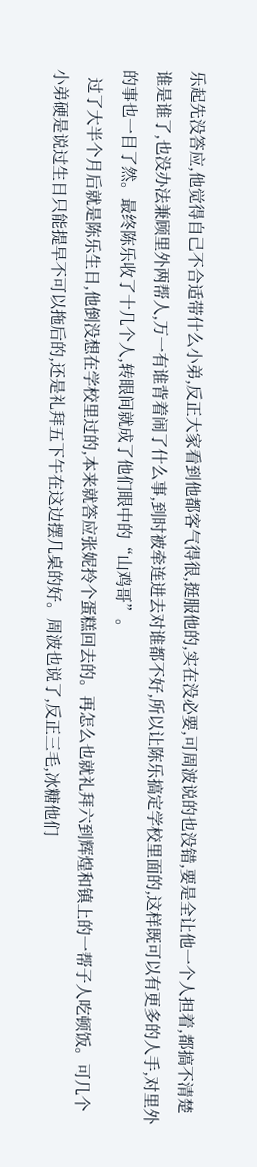乐起先没答应,他觉得自己不合适带什么小弟,反正大家看到他都客气得很,挺服他的,实在没必要,可周波说的也没错,要是全让他一个人担着,都搞不清楚谁是谁了,也没办法兼顾里外两帮人,万一有谁背着闹了什么事,到时被牵连进去对谁都不好,所以让陈乐搞定学校里面的,这样既可以有更多的人手,对里外的事也一目了然。最终陈乐收了十几个人,转眼间就成了他们眼中的“山鸡哥”。
  过了大半个月后就是陈乐生日,他倒没想在学校里过的,本来就答应张妮拎个蛋糕回去的。再怎么也就礼拜六到辉煌和镇上的一帮子人吃顿饭。可几个小弟硬是说过生日只能提早不可以拖后的,还是礼拜五下午在这边摆几桌的好。周波也说了,反正三毛,冰糖他们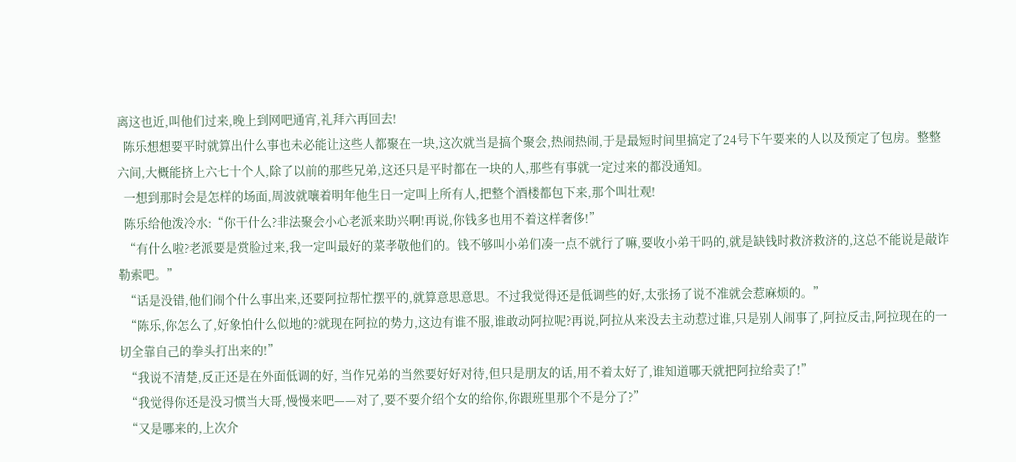离这也近,叫他们过来,晚上到网吧通宵,礼拜六再回去!
  陈乐想想要平时就算出什么事也未必能让这些人都聚在一块,这次就当是搞个聚会,热闹热闹,于是最短时间里搞定了24号下午要来的人以及预定了包房。整整六间,大概能挤上六七十个人,除了以前的那些兄弟,这还只是平时都在一块的人,那些有事就一定过来的都没通知。
  一想到那时会是怎样的场面,周波就嚷着明年他生日一定叫上所有人,把整个酒楼都包下来,那个叫壮观!
  陈乐给他泼冷水:“你干什么?非法聚会小心老派来助兴啊!再说,你钱多也用不着这样奢侈!”
  “有什么啦?老派要是赏脸过来,我一定叫最好的菜孝敬他们的。钱不够叫小弟们凑一点不就行了嘛,要收小弟干吗的,就是缺钱时救济救济的,这总不能说是敲诈勒索吧。”
  “话是没错,他们闹个什么事出来,还要阿拉帮忙摆平的,就算意思意思。不过我觉得还是低调些的好,太张扬了说不准就会惹麻烦的。”
  “陈乐,你怎么了,好象怕什么似地的?就现在阿拉的势力,这边有谁不服,谁敢动阿拉呢?再说,阿拉从来没去主动惹过谁,只是别人闹事了,阿拉反击,阿拉现在的一切全靠自己的拳头打出来的!”
  “我说不清楚,反正还是在外面低调的好, 当作兄弟的当然要好好对待,但只是朋友的话,用不着太好了,谁知道哪天就把阿拉给卖了!”
  “我觉得你还是没习惯当大哥,慢慢来吧——对了,要不要介绍个女的给你,你跟班里那个不是分了?”
  “又是哪来的,上次介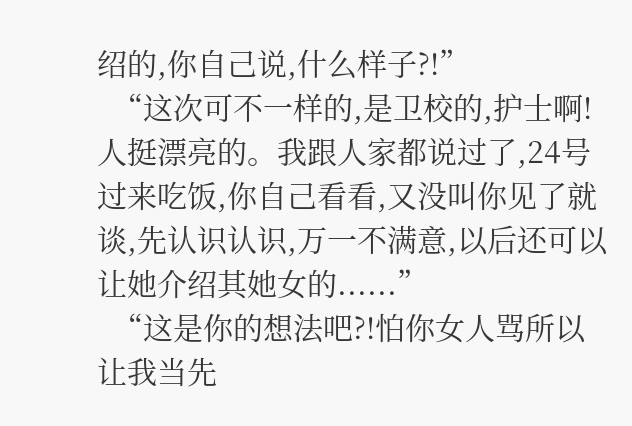绍的,你自己说,什么样子?!”
  “这次可不一样的,是卫校的,护士啊!人挺漂亮的。我跟人家都说过了,24号过来吃饭,你自己看看,又没叫你见了就谈,先认识认识,万一不满意,以后还可以让她介绍其她女的......”
  “这是你的想法吧?!怕你女人骂所以让我当先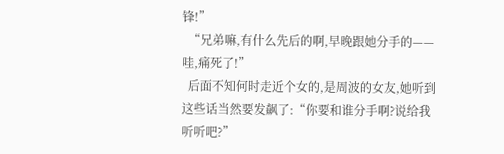锋!”
  “兄弟嘛,有什么先后的啊,早晚跟她分手的——哇,痛死了!”
  后面不知何时走近个女的,是周波的女友,她听到这些话当然要发飙了:“你要和谁分手啊?说给我听听吧?”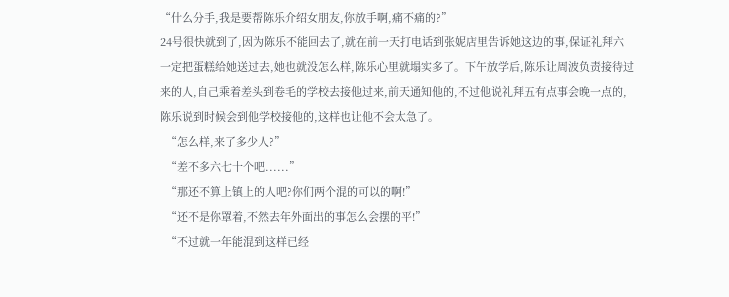“什么分手,我是要帮陈乐介绍女朋友,你放手啊,痛不痛的?”
24号很快就到了,因为陈乐不能回去了,就在前一天打电话到张妮店里告诉她这边的事,保证礼拜六一定把蛋糕给她送过去,她也就没怎么样,陈乐心里就塌实多了。下午放学后,陈乐让周波负责接待过来的人,自己乘着差头到卷毛的学校去接他过来,前天通知他的,不过他说礼拜五有点事会晚一点的,陈乐说到时候会到他学校接他的,这样也让他不会太急了。
  “怎么样,来了多少人?”
  “差不多六七十个吧......”
  “那还不算上镇上的人吧?你们两个混的可以的啊!”
  “还不是你罩着,不然去年外面出的事怎么会摆的平!”
  “不过就一年能混到这样已经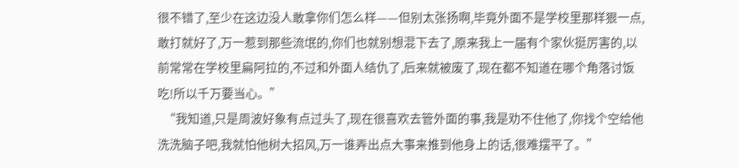很不错了,至少在这边没人敢拿你们怎么样——但别太张扬啊,毕竟外面不是学校里那样狠一点,敢打就好了,万一惹到那些流氓的,你们也就别想混下去了,原来我上一届有个家伙挺厉害的,以前常常在学校里扁阿拉的,不过和外面人结仇了,后来就被废了,现在都不知道在哪个角落讨饭吃!所以千万要当心。”
  “我知道,只是周波好象有点过头了,现在很喜欢去管外面的事,我是劝不住他了,你找个空给他洗洗脑子吧,我就怕他树大招风,万一谁弄出点大事来推到他身上的话,很难摆平了。”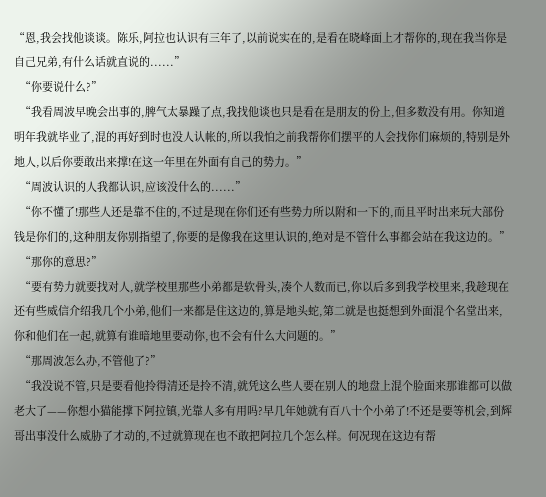“恩,我会找他谈谈。陈乐,阿拉也认识有三年了,以前说实在的,是看在晓峰面上才帮你的,现在我当你是自己兄弟,有什么话就直说的......”
  “你要说什么?”
  “我看周波早晚会出事的,脾气太暴躁了点,我找他谈也只是看在是朋友的份上,但多数没有用。你知道明年我就毕业了,混的再好到时也没人认帐的,所以我怕之前我帮你们摆平的人会找你们麻烦的,特别是外地人,以后你要敢出来撑!在这一年里在外面有自己的势力。”
  “周波认识的人我都认识,应该没什么的......”
  “你不懂了!那些人还是靠不住的,不过是现在你们还有些势力所以附和一下的,而且平时出来玩大部份钱是你们的,这种朋友你别指望了,你要的是像我在这里认识的,绝对是不管什么事都会站在我这边的。”
  “那你的意思?”
  “要有势力就要找对人,就学校里那些小弟都是软骨头,凑个人数而已,你以后多到我学校里来,我趁现在还有些威信介绍我几个小弟,他们一来都是住这边的,算是地头蛇,第二就是也挺想到外面混个名堂出来,你和他们在一起,就算有谁暗地里要动你,也不会有什么大问题的。”
  “那周波怎么办,不管他了?”
  “我没说不管,只是要看他拎得清还是拎不清,就凭这么些人要在别人的地盘上混个脸面来那谁都可以做老大了——你想小猫能撑下阿拉镇,光靠人多有用吗?早几年她就有百八十个小弟了!不还是要等机会,到辉哥出事没什么威胁了才动的,不过就算现在也不敢把阿拉几个怎么样。何况现在这边有帮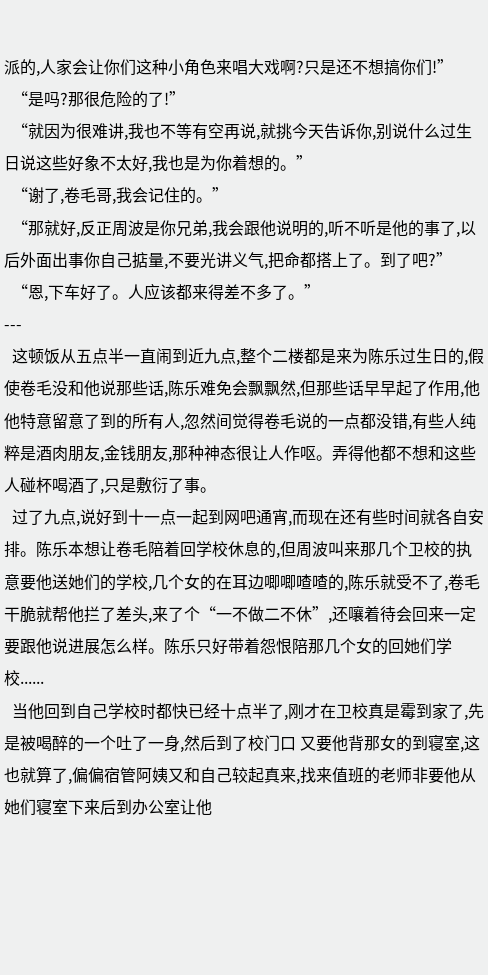派的,人家会让你们这种小角色来唱大戏啊?只是还不想搞你们!”
  “是吗?那很危险的了!”
  “就因为很难讲,我也不等有空再说,就挑今天告诉你,别说什么过生日说这些好象不太好,我也是为你着想的。”
  “谢了,卷毛哥,我会记住的。”
  “那就好,反正周波是你兄弟,我会跟他说明的,听不听是他的事了,以后外面出事你自己掂量,不要光讲义气,把命都搭上了。到了吧?”
  “恩,下车好了。人应该都来得差不多了。”
---
  这顿饭从五点半一直闹到近九点,整个二楼都是来为陈乐过生日的,假使卷毛没和他说那些话,陈乐难免会飘飘然,但那些话早早起了作用,他他特意留意了到的所有人,忽然间觉得卷毛说的一点都没错,有些人纯粹是酒肉朋友,金钱朋友,那种神态很让人作呕。弄得他都不想和这些人碰杯喝酒了,只是敷衍了事。
  过了九点,说好到十一点一起到网吧通宵,而现在还有些时间就各自安排。陈乐本想让卷毛陪着回学校休息的,但周波叫来那几个卫校的执意要他送她们的学校,几个女的在耳边唧唧喳喳的,陈乐就受不了,卷毛干脆就帮他拦了差头,来了个“一不做二不休”,还嚷着待会回来一定要跟他说进展怎么样。陈乐只好带着怨恨陪那几个女的回她们学校......
  当他回到自己学校时都快已经十点半了,刚才在卫校真是霉到家了,先是被喝醉的一个吐了一身,然后到了校门口 又要他背那女的到寝室,这也就算了,偏偏宿管阿姨又和自己较起真来,找来值班的老师非要他从她们寝室下来后到办公室让他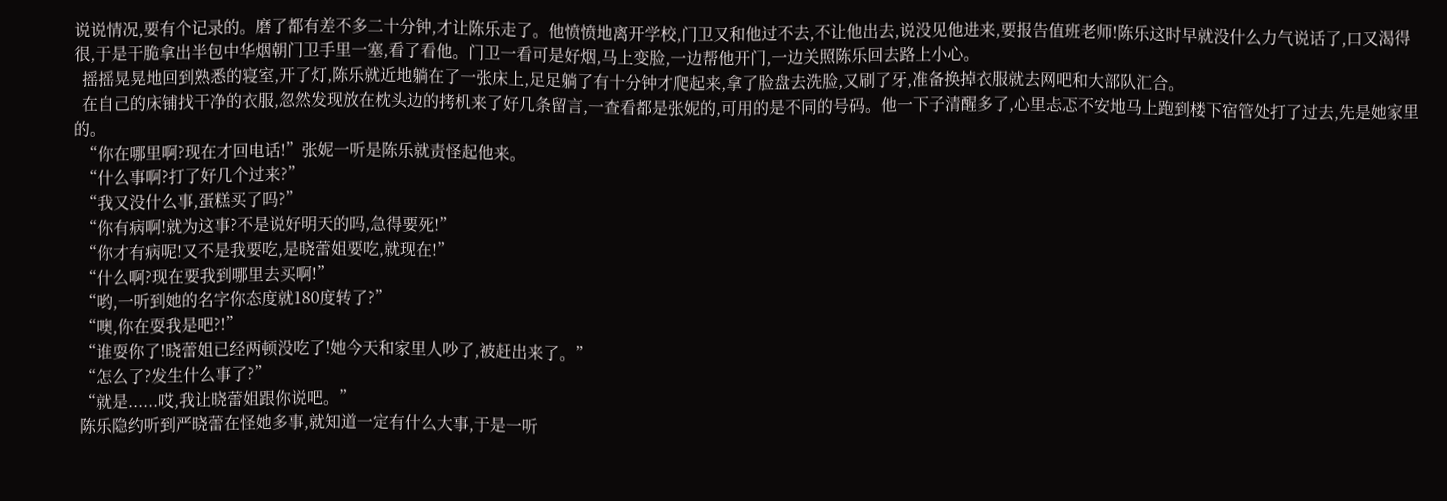说说情况,要有个记录的。磨了都有差不多二十分钟,才让陈乐走了。他愤愤地离开学校,门卫又和他过不去,不让他出去,说没见他进来,要报告值班老师!陈乐这时早就没什么力气说话了,口又渴得很,于是干脆拿出半包中华烟朝门卫手里一塞,看了看他。门卫一看可是好烟,马上变脸,一边帮他开门,一边关照陈乐回去路上小心。
  摇摇晃晃地回到熟悉的寝室,开了灯,陈乐就近地躺在了一张床上,足足躺了有十分钟才爬起来,拿了脸盘去洗脸,又刷了牙,准备换掉衣服就去网吧和大部队汇合。
  在自己的床铺找干净的衣服,忽然发现放在枕头边的拷机来了好几条留言,一查看都是张妮的,可用的是不同的号码。他一下子清醒多了,心里忐忑不安地马上跑到楼下宿管处打了过去,先是她家里的。
  “你在哪里啊?现在才回电话!”张妮一听是陈乐就责怪起他来。
  “什么事啊?打了好几个过来?”
  “我又没什么事,蛋糕买了吗?”
  “你有病啊!就为这事?不是说好明天的吗,急得要死!”
  “你才有病呢!又不是我要吃,是晓蕾姐要吃,就现在!”
  “什么啊?现在要我到哪里去买啊!”
  “哟,一听到她的名字你态度就180度转了?”
  “噢,你在耍我是吧?!”
  “谁耍你了!晓蕾姐已经两顿没吃了!她今天和家里人吵了,被赶出来了。”
  “怎么了?发生什么事了?”
  “就是......哎,我让晓蕾姐跟你说吧。”
  陈乐隐约听到严晓蕾在怪她多事,就知道一定有什么大事,于是一听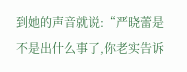到她的声音就说:“严晓蕾是不是出什么事了,你老实告诉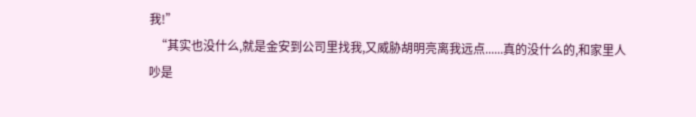我!”
  “其实也没什么,就是金安到公司里找我,又威胁胡明亮离我远点......真的没什么的,和家里人吵是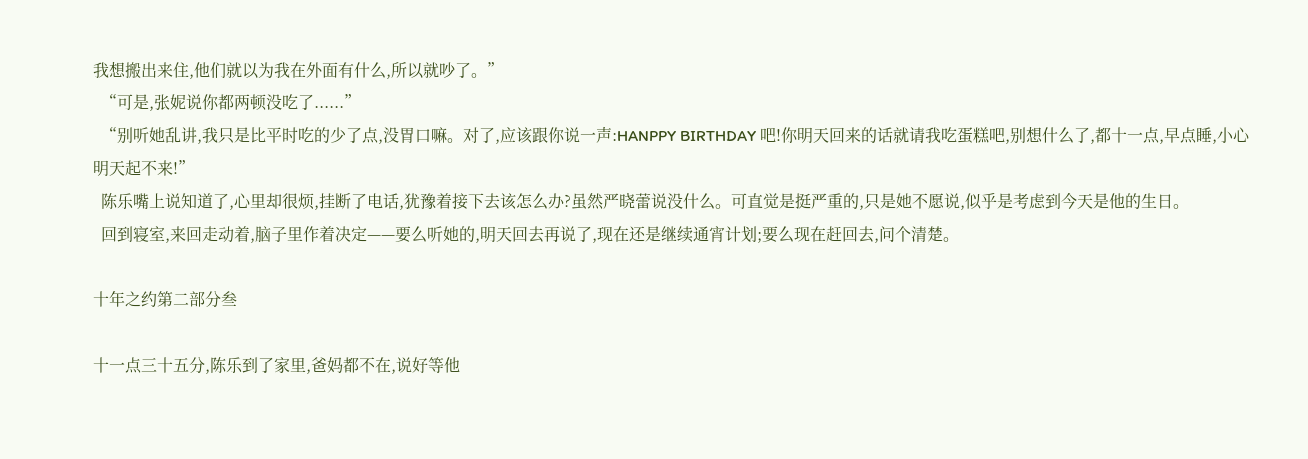我想搬出来住,他们就以为我在外面有什么,所以就吵了。”
  “可是,张妮说你都两顿没吃了......”
  “别听她乱讲,我只是比平时吃的少了点,没胃口嘛。对了,应该跟你说一声:HANPPY BIRTHDAY 吧!你明天回来的话就请我吃蛋糕吧,别想什么了,都十一点,早点睡,小心明天起不来!”
  陈乐嘴上说知道了,心里却很烦,挂断了电话,犹豫着接下去该怎么办?虽然严晓蕾说没什么。可直觉是挺严重的,只是她不愿说,似乎是考虑到今天是他的生日。
  回到寝室,来回走动着,脑子里作着决定——要么听她的,明天回去再说了,现在还是继续通宵计划;要么现在赶回去,问个清楚。

十年之约第二部分叁

十一点三十五分,陈乐到了家里,爸妈都不在,说好等他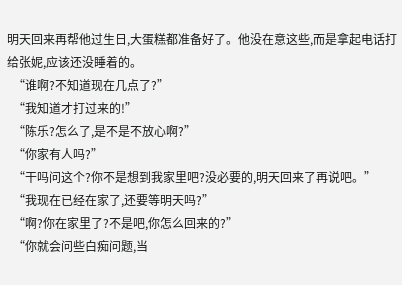明天回来再帮他过生日,大蛋糕都准备好了。他没在意这些,而是拿起电话打给张妮,应该还没睡着的。
  “谁啊?不知道现在几点了?”
  “我知道才打过来的!”
  “陈乐?怎么了,是不是不放心啊?”
  “你家有人吗?”
  “干吗问这个?你不是想到我家里吧?没必要的,明天回来了再说吧。”
  “我现在已经在家了,还要等明天吗?”
  “啊?你在家里了?不是吧,你怎么回来的?”
  “你就会问些白痴问题,当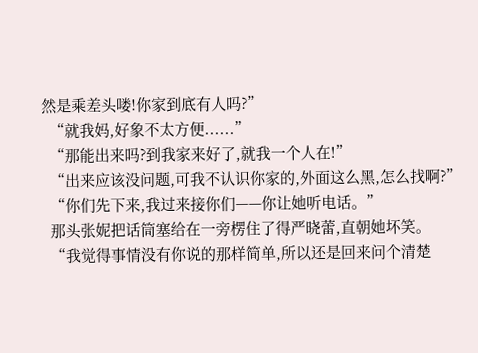然是乘差头喽!你家到底有人吗?”
  “就我妈,好象不太方便......”
  “那能出来吗?到我家来好了,就我一个人在!”
  “出来应该没问题,可我不认识你家的,外面这么黑,怎么找啊?”
  “你们先下来,我过来接你们——你让她听电话。”
  那头张妮把话筒塞给在一旁楞住了得严晓蕾,直朝她坏笑。
  “我觉得事情没有你说的那样简单,所以还是回来问个清楚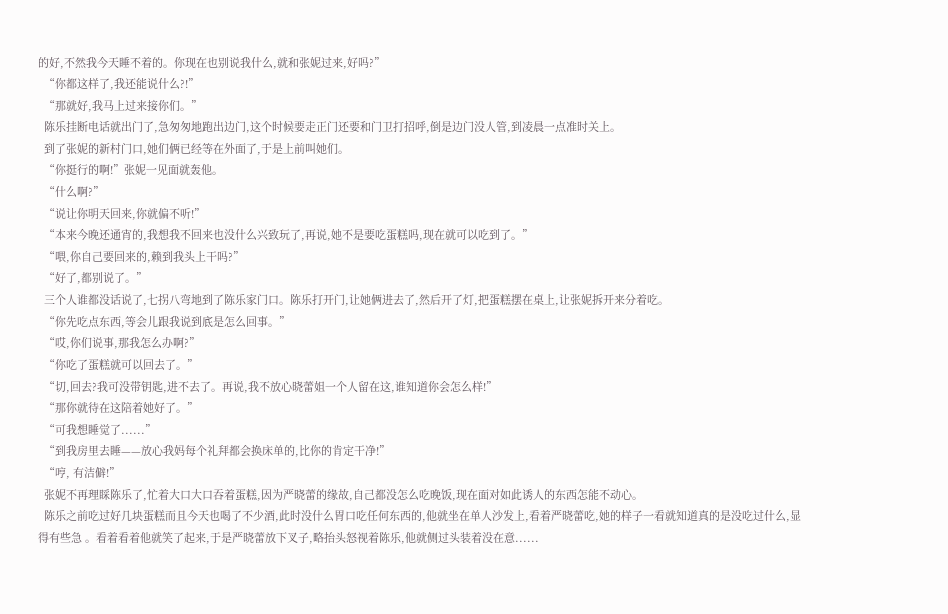的好,不然我今天睡不着的。你现在也别说我什么,就和张妮过来,好吗?”
  “你都这样了,我还能说什么?!”
  “那就好,我马上过来接你们。”
  陈乐挂断电话就出门了,急匆匆地跑出边门,这个时候要走正门还要和门卫打招呼,倒是边门没人管,到凌晨一点准时关上。
  到了张妮的新村门口,她们俩已经等在外面了,于是上前叫她们。
  “你挺行的啊!”张妮一见面就轰他。
  “什么啊?”
  “说让你明天回来,你就偏不听!”
  “本来今晚还通宵的,我想我不回来也没什么兴致玩了,再说,她不是要吃蛋糕吗,现在就可以吃到了。”
  “喂,你自己要回来的,赖到我头上干吗?”
  “好了,都别说了。”
  三个人谁都没话说了,七拐八弯地到了陈乐家门口。陈乐打开门,让她俩进去了,然后开了灯,把蛋糕摆在桌上,让张妮拆开来分着吃。
  “你先吃点东西,等会儿跟我说到底是怎么回事。”
  “哎,你们说事,那我怎么办啊?”
  “你吃了蛋糕就可以回去了。”
  “切,回去?我可没带钥匙,进不去了。再说,我不放心晓蕾姐一个人留在这,谁知道你会怎么样!”
  “那你就待在这陪着她好了。”
  “可我想睡觉了......”
  “到我房里去睡——放心我妈每个礼拜都会换床单的,比你的肯定干净!”
  “哼, 有洁僻!”
  张妮不再理睬陈乐了,忙着大口大口吞着蛋糕,因为严晓蕾的缘故,自己都没怎么吃晚饭,现在面对如此诱人的东西怎能不动心。
  陈乐之前吃过好几块蛋糕而且今天也喝了不少酒,此时没什么胃口吃任何东西的,他就坐在单人沙发上,看着严晓蕾吃,她的样子一看就知道真的是没吃过什么,显得有些急 。看着看着他就笑了起来,于是严晓蕾放下叉子,略抬头怒视着陈乐,他就侧过头装着没在意......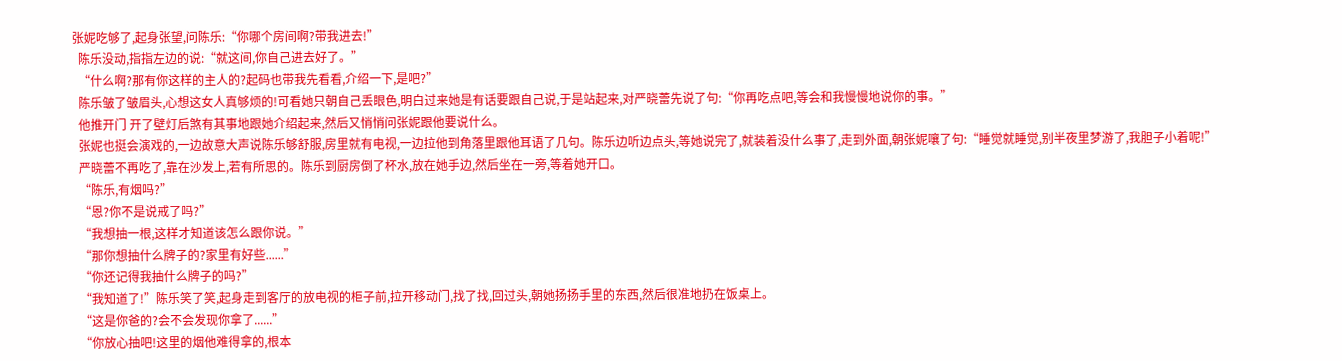张妮吃够了,起身张望,问陈乐:“你哪个房间啊?带我进去!”
  陈乐没动,指指左边的说:“就这间,你自己进去好了。”
  “什么啊?那有你这样的主人的?起码也带我先看看,介绍一下,是吧?”
  陈乐皱了皱眉头,心想这女人真够烦的!可看她只朝自己丢眼色,明白过来她是有话要跟自己说,于是站起来,对严晓蕾先说了句:“你再吃点吧,等会和我慢慢地说你的事。”
  他推开门 开了壁灯后煞有其事地跟她介绍起来,然后又悄悄问张妮跟他要说什么。
  张妮也挺会演戏的,一边故意大声说陈乐够舒服,房里就有电视,一边拉他到角落里跟他耳语了几句。陈乐边听边点头,等她说完了,就装着没什么事了,走到外面,朝张妮嚷了句:“睡觉就睡觉,别半夜里梦游了,我胆子小着呢!”
  严晓蕾不再吃了,靠在沙发上,若有所思的。陈乐到厨房倒了杯水,放在她手边,然后坐在一旁,等着她开口。
  “陈乐,有烟吗?”
  “恩?你不是说戒了吗?”
  “我想抽一根,这样才知道该怎么跟你说。”
  “那你想抽什么牌子的?家里有好些......”
  “你还记得我抽什么牌子的吗?”
  “我知道了!”陈乐笑了笑,起身走到客厅的放电视的柜子前,拉开移动门,找了找,回过头,朝她扬扬手里的东西,然后很准地扔在饭桌上。
  “这是你爸的?会不会发现你拿了......”
  “你放心抽吧!这里的烟他难得拿的,根本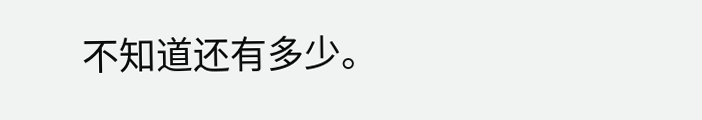不知道还有多少。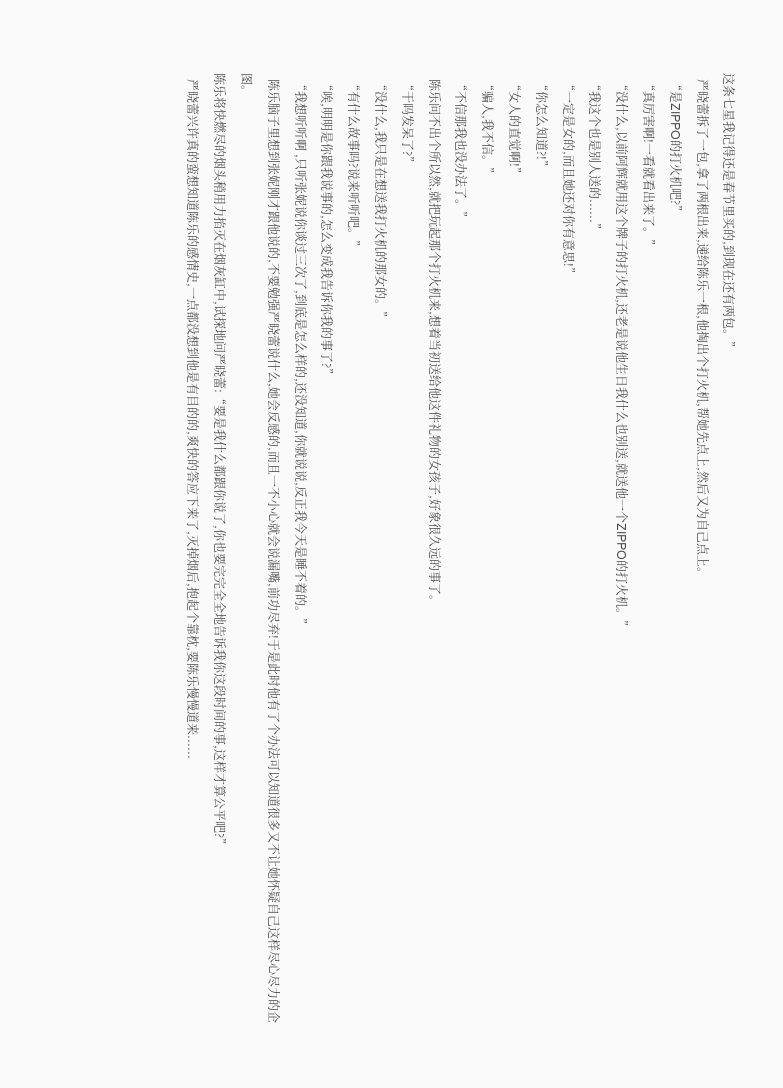这条七星我记得还是春节里买的,到现在还有两包。”
  严晓蕾拆了一包,拿了两根出来,递给陈乐一根,他掏出个打火机,帮她先点上,然后又为自己点上。
  “是ZIPPO的打火机吧?”
  “真厉害啊!一看就看出来了。”
  “没什么,以前阿辉就用这个牌子的打火机,还老是说他生日我什么也别送,就送他一个ZIPPO的打火机。”
  “我这个也是别人送的......”
  “一定是女的,而且她还对你有意思!”
  “你怎么知道?!”
  “女人的直觉啊!”
  “骗人,我不信。”
  “不信那我也没办法了。”
  陈乐问不出个所以然,就把玩起那个打火机来,想着当初送给他这件礼物的女孩子,好象很久远的事了。
  “干吗发呆了?”
  “没什么,我只是在想送我打火机的那女的。”
  “有什么故事吗?说来听听吧。”
  “唉,明明是你跟我说事的,怎么变成我告诉你我的事了?”
  “我想听听啊 ,只听张妮说你谈过三次了,到底是怎么样的,还没知道,你就说说,反正我今天是睡不着的。”
  陈乐脑子里想到张妮刚才跟他说的,不要勉强严晓蕾说什么,她会反感的,而且一不小心就会说漏嘴,前功尽弃!于是此时他有了个办法可以知道很多又不让她怀疑自己这样尽心尽力的企图。
陈乐将快燃尽的烟头稍用力掐灭在烟灰缸中,试探地问严晓蕾:“要是我什么都跟你说了,你也要完完全全地告诉我你这段时间的事,这样才算公平吧?”
  严晓蕾兴许真的蛮想知道陈乐的感情史,一点都没想到他是有目的的,爽快的答应下来了,灭掉烟后,抱起个靠枕,要陈乐慢慢道来......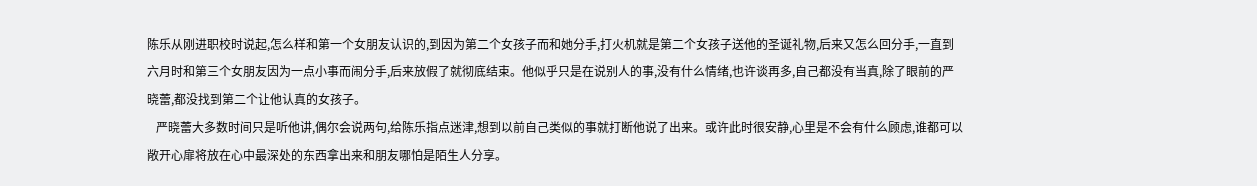陈乐从刚进职校时说起,怎么样和第一个女朋友认识的,到因为第二个女孩子而和她分手,打火机就是第二个女孩子送他的圣诞礼物,后来又怎么回分手,一直到六月时和第三个女朋友因为一点小事而闹分手,后来放假了就彻底结束。他似乎只是在说别人的事,没有什么情绪,也许谈再多,自己都没有当真,除了眼前的严晓蕾,都没找到第二个让他认真的女孩子。
   严晓蕾大多数时间只是听他讲,偶尔会说两句,给陈乐指点迷津,想到以前自己类似的事就打断他说了出来。或许此时很安静,心里是不会有什么顾虑,谁都可以敞开心扉将放在心中最深处的东西拿出来和朋友哪怕是陌生人分享。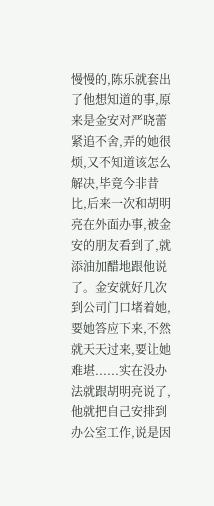慢慢的,陈乐就套出了他想知道的事,原来是金安对严晓蕾紧追不舍,弄的她很烦,又不知道该怎么解决,毕竟今非昔比,后来一次和胡明亮在外面办事,被金安的朋友看到了,就添油加醋地跟他说了。金安就好几次到公司门口堵着她,要她答应下来,不然就天天过来,要让她难堪......实在没办法就跟胡明亮说了,他就把自己安排到办公室工作,说是因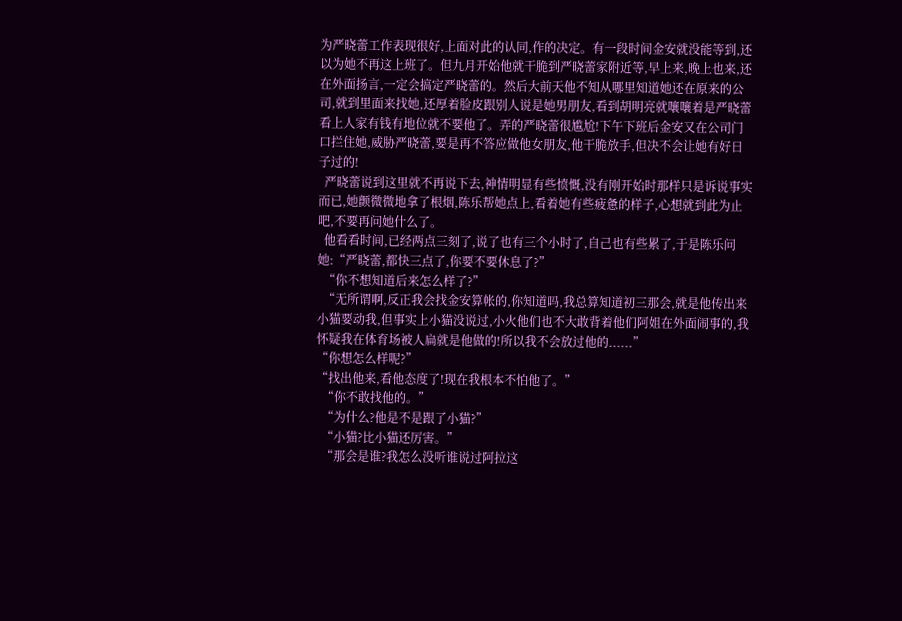为严晓蕾工作表现很好,上面对此的认同,作的决定。有一段时间金安就没能等到,还以为她不再这上班了。但九月开始他就干脆到严晓蕾家附近等,早上来,晚上也来,还在外面扬言,一定会搞定严晓蕾的。然后大前天他不知从哪里知道她还在原来的公司,就到里面来找她,还厚着脸皮跟别人说是她男朋友,看到胡明亮就嚷嚷着是严晓蕾看上人家有钱有地位就不要他了。弄的严晓蕾很尴尬!下午下班后金安又在公司门口拦住她,威胁严晓蕾,要是再不答应做他女朋友,他干脆放手,但决不会让她有好日子过的!
  严晓蕾说到这里就不再说下去,神情明显有些愤慨,没有刚开始时那样只是诉说事实而已,她颤微微地拿了根烟,陈乐帮她点上,看着她有些疲惫的样子,心想就到此为止吧,不要再问她什么了。
  他看看时间,已经两点三刻了,说了也有三个小时了,自己也有些累了,于是陈乐问她:“严晓蕾,都快三点了,你要不要休息了?”
  “你不想知道后来怎么样了?”
  “无所谓啊,反正我会找金安算帐的,你知道吗,我总算知道初三那会,就是他传出来小猫要动我,但事实上小猫没说过,小火他们也不大敢背着他们阿姐在外面闹事的,我怀疑我在体育场被人扁就是他做的!所以我不会放过他的......”
“你想怎么样呢?”
“找出他来,看他态度了!现在我根本不怕他了。”
  “你不敢找他的。”
  “为什么?他是不是跟了小猫?”
  “小猫?比小猫还厉害。”
  “那会是谁?我怎么没听谁说过阿拉这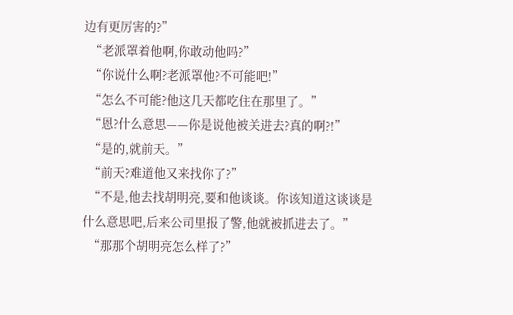边有更厉害的?”
  “老派罩着他啊,你敢动他吗?”
  “你说什么啊?老派罩他?不可能吧!”
  “怎么不可能?他这几天都吃住在那里了。”
  “恩?什么意思——你是说他被关进去?真的啊?!”
  “是的,就前天。”
  “前天?难道他又来找你了?”
  “不是,他去找胡明亮,要和他谈谈。你该知道这谈谈是什么意思吧,后来公司里报了警,他就被抓进去了。”
  “那那个胡明亮怎么样了?”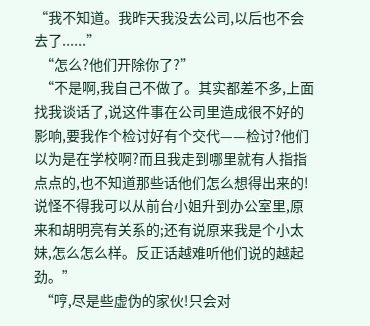“我不知道。我昨天我没去公司,以后也不会去了......”
  “怎么?他们开除你了?”
  “不是啊,我自己不做了。其实都差不多,上面找我谈话了,说这件事在公司里造成很不好的影响,要我作个检讨好有个交代——检讨?他们以为是在学校啊?而且我走到哪里就有人指指点点的,也不知道那些话他们怎么想得出来的!说怪不得我可以从前台小姐升到办公室里,原来和胡明亮有关系的;还有说原来我是个小太妹,怎么怎么样。反正话越难听他们说的越起劲。”
  “哼,尽是些虚伪的家伙!只会对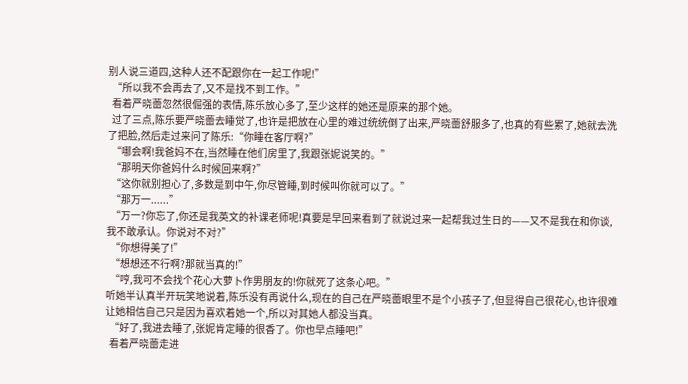别人说三道四,这种人还不配跟你在一起工作呢!”
  “所以我不会再去了,又不是找不到工作。”
  看着严晓蕾忽然很倔强的表情,陈乐放心多了,至少这样的她还是原来的那个她。
  过了三点,陈乐要严晓蕾去睡觉了,也许是把放在心里的难过统统倒了出来,严晓蕾舒服多了,也真的有些累了,她就去洗了把脸,然后走过来问了陈乐:“你睡在客厅啊?”
  “哪会啊!我爸妈不在,当然睡在他们房里了,我跟张妮说笑的。”
  “那明天你爸妈什么时候回来啊?”
  “这你就别担心了,多数是到中午,你尽管睡,到时候叫你就可以了。”
  “那万一......”
  “万一?你忘了,你还是我英文的补课老师呢!真要是早回来看到了就说过来一起帮我过生日的——又不是我在和你谈,我不敢承认。你说对不对?”
  “你想得美了!”
  “想想还不行啊?那就当真的!”
  “哼,我可不会找个花心大萝卜作男朋友的!你就死了这条心吧。”
听她半认真半开玩笑地说着,陈乐没有再说什么,现在的自己在严晓蕾眼里不是个小孩子了,但显得自己很花心,也许很难让她相信自己只是因为喜欢着她一个,所以对其她人都没当真。
  “好了,我进去睡了,张妮肯定睡的很香了。你也早点睡吧!”
  看着严晓蕾走进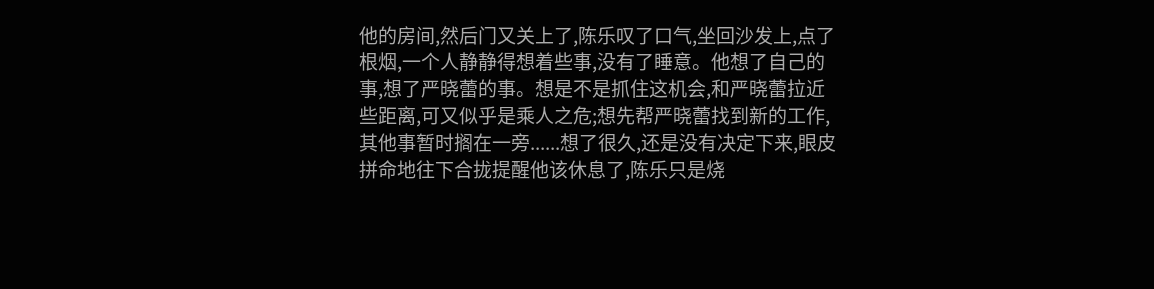他的房间,然后门又关上了,陈乐叹了口气,坐回沙发上,点了根烟,一个人静静得想着些事,没有了睡意。他想了自己的事,想了严晓蕾的事。想是不是抓住这机会,和严晓蕾拉近些距离,可又似乎是乘人之危;想先帮严晓蕾找到新的工作,其他事暂时搁在一旁......想了很久,还是没有决定下来,眼皮拼命地往下合拢提醒他该休息了,陈乐只是烧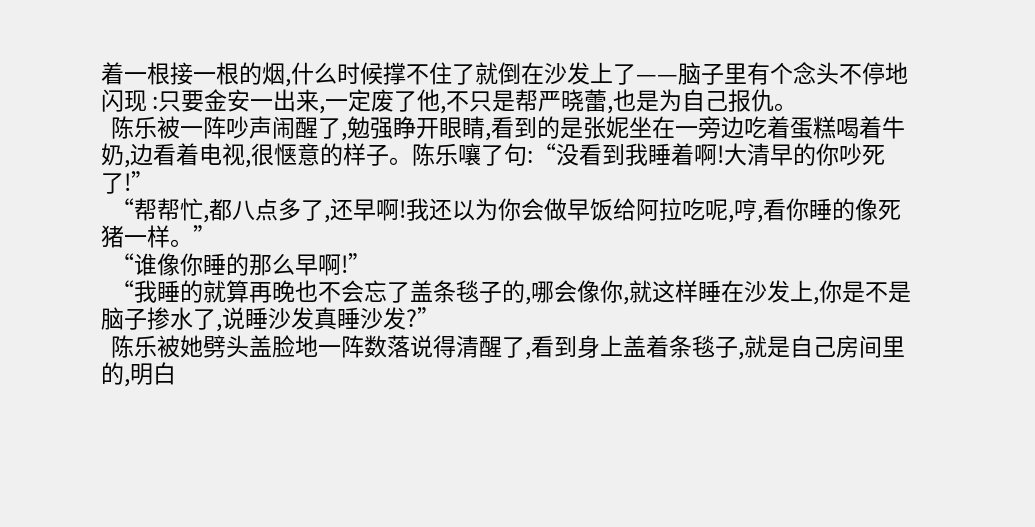着一根接一根的烟,什么时候撑不住了就倒在沙发上了——脑子里有个念头不停地闪现 :只要金安一出来,一定废了他,不只是帮严晓蕾,也是为自己报仇。
  陈乐被一阵吵声闹醒了,勉强睁开眼睛,看到的是张妮坐在一旁边吃着蛋糕喝着牛奶,边看着电视,很惬意的样子。陈乐嚷了句:“没看到我睡着啊!大清早的你吵死了!”
  “帮帮忙,都八点多了,还早啊!我还以为你会做早饭给阿拉吃呢,哼,看你睡的像死猪一样。”
  “谁像你睡的那么早啊!”
  “我睡的就算再晚也不会忘了盖条毯子的,哪会像你,就这样睡在沙发上,你是不是脑子掺水了,说睡沙发真睡沙发?”
  陈乐被她劈头盖脸地一阵数落说得清醒了,看到身上盖着条毯子,就是自己房间里的,明白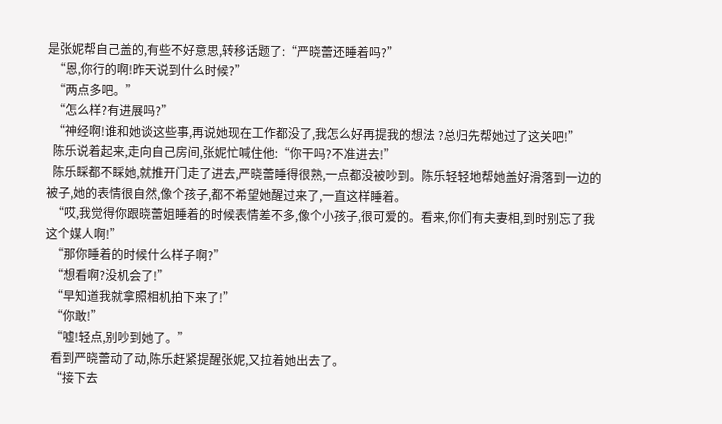是张妮帮自己盖的,有些不好意思,转移话题了:“严晓蕾还睡着吗?”
  “恩,你行的啊!昨天说到什么时候?”
  “两点多吧。”
  “怎么样?有进展吗?”
  “神经啊!谁和她谈这些事,再说她现在工作都没了,我怎么好再提我的想法 ?总归先帮她过了这关吧!”
  陈乐说着起来,走向自己房间,张妮忙喊住他:“你干吗?不准进去!”
  陈乐睬都不睬她,就推开门走了进去,严晓蕾睡得很熟,一点都没被吵到。陈乐轻轻地帮她盖好滑落到一边的被子,她的表情很自然,像个孩子,都不希望她醒过来了,一直这样睡着。
  “哎,我觉得你跟晓蕾姐睡着的时候表情差不多,像个小孩子,很可爱的。看来,你们有夫妻相,到时别忘了我这个媒人啊!”
  “那你睡着的时候什么样子啊?”
  “想看啊?没机会了!”
  “早知道我就拿照相机拍下来了!”
  “你敢!”
  “嘘!轻点,别吵到她了。”
  看到严晓蕾动了动,陈乐赶紧提醒张妮,又拉着她出去了。
  “接下去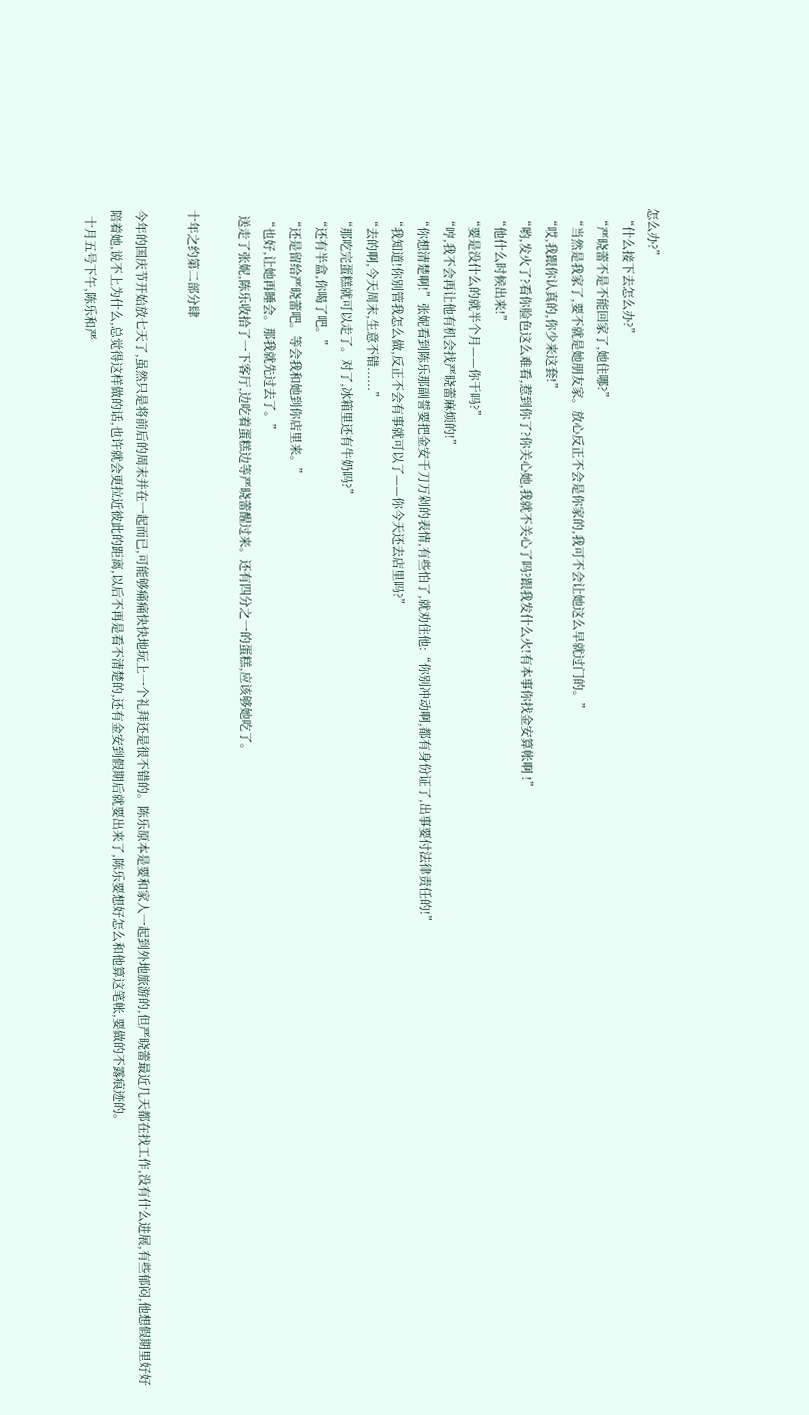怎么办?”
  “什么接下去怎么办?”
  “严晓蕾不是不能回家了,她住哪?”
  “当然是我家了,要不就是她朋友家。放心反正不会是你家的,我可不会让她这么早就过门的。”
  “哎,我跟你认真的,你少来这套!”
  “哟,发火了?看你脸色这么难看,惹到你了?你关心她,我就不关心了吗?跟我发什么火!有本事你找金安算帐啊 !”
  “他什么时候出来!”
  “要是没什么的就半个月——你干吗?”
  “哼,我不会再让他有机会找严晓蕾麻烦的!”
  “你想清楚啊!”张妮看到陈乐那副誓要把金安千刀万剁的表情,有些怕了,就劝住他:“你别冲动啊,都有身份证了,出事要付法律责任的!”
  “我知道!你别管我怎么做,反正不会有事就可以了——你今天还去店里吗?”
  “去的啊,今天周末,生意不错......”
  “那吃完蛋糕就可以走了。对了,冰箱里还有牛奶吗?”
  “还有半盒,你喝了吧。”
  “还是留给严晓蕾吧。等会我和她到你店里来。”
  “也好,让她再睡会。那我就先过去了。”
  送走了张妮,陈乐收拾了一下客厅,边吃着蛋糕边等严晓蕾醒过来。还有四分之一的蛋糕,应该够她吃了。

十年之约第二部分肆

今年的国庆节开始放七天了,虽然只是将前后的周末并在一起而已,可能够痛痛快快地玩上一个礼拜还是很不错的。陈乐原本是要和家人一起到外地旅游的,但严晓蕾最近几天都在找工作,没有什么进展,有些郁闷,他想假期里好好陪着她,说不上为什么,总觉得这样做的话,也许就会更拉近彼此的距离,以后不再是看不清楚的,还有金安到假期后就要出来了,陈乐要想好怎么和他算这笔帐,要做的不露痕迹的。
  十月五号下午,陈乐和严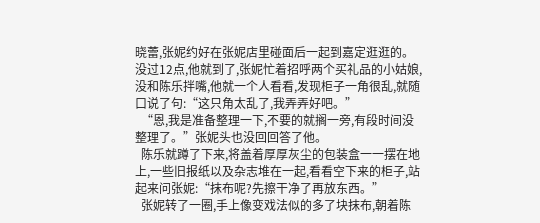晓蕾,张妮约好在张妮店里碰面后一起到嘉定逛逛的。没过12点,他就到了,张妮忙着招呼两个买礼品的小姑娘,没和陈乐拌嘴,他就一个人看看,发现柜子一角很乱,就随口说了句:“这只角太乱了,我弄弄好吧。”
  “恩,我是准备整理一下,不要的就搁一旁,有段时间没整理了。”张妮头也没回回答了他。
  陈乐就蹲了下来,将盖着厚厚灰尘的包装盒一一摆在地上,一些旧报纸以及杂志堆在一起,看看空下来的柜子,站起来问张妮:“抹布呢?先擦干净了再放东西。”
  张妮转了一圈,手上像变戏法似的多了块抹布,朝着陈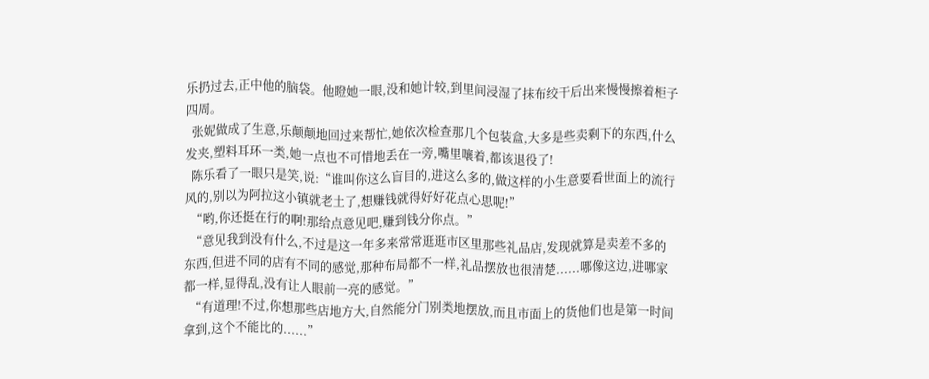乐扔过去,正中他的脑袋。他瞪她一眼,没和她计较,到里间浸湿了抹布绞干后出来慢慢擦着柜子四周。
  张妮做成了生意,乐颠颠地回过来帮忙,她依次检查那几个包装盒,大多是些卖剩下的东西,什么发夹,塑料耳环一类,她一点也不可惜地丢在一旁,嘴里嚷着,都该退役了!
  陈乐看了一眼只是笑,说:“谁叫你这么盲目的,进这么多的,做这样的小生意要看世面上的流行风的,别以为阿拉这小镇就老土了,想赚钱就得好好花点心思呢!”
  “哟,你还挺在行的啊!那给点意见吧,赚到钱分你点。”
  “意见我到没有什么,不过是这一年多来常常逛逛市区里那些礼品店,发现就算是卖差不多的东西,但进不同的店有不同的感觉,那种布局都不一样,礼品摆放也很清楚......哪像这边,进哪家都一样,显得乱,没有让人眼前一亮的感觉。”
  “有道理!不过,你想那些店地方大,自然能分门别类地摆放,而且市面上的货他们也是第一时间拿到,这个不能比的......”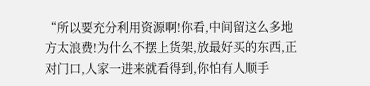“所以要充分利用资源啊!你看,中间留这么多地方太浪费!为什么不摆上货架,放最好买的东西,正对门口,人家一进来就看得到,你怕有人顺手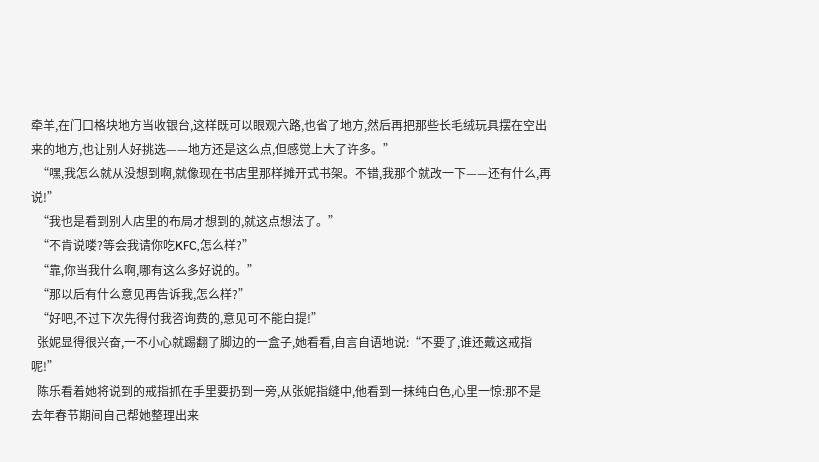牵羊,在门口格块地方当收银台,这样既可以眼观六路,也省了地方,然后再把那些长毛绒玩具摆在空出来的地方,也让别人好挑选——地方还是这么点,但感觉上大了许多。”
  “嘿,我怎么就从没想到啊,就像现在书店里那样摊开式书架。不错,我那个就改一下——还有什么,再说!”
  “我也是看到别人店里的布局才想到的,就这点想法了。”
  “不肯说喽?等会我请你吃KFC,怎么样?”
  “靠,你当我什么啊,哪有这么多好说的。”
  “那以后有什么意见再告诉我,怎么样?”
  “好吧,不过下次先得付我咨询费的,意见可不能白提!”
  张妮显得很兴奋,一不小心就踢翻了脚边的一盒子,她看看,自言自语地说:“不要了,谁还戴这戒指呢!”
  陈乐看着她将说到的戒指抓在手里要扔到一旁,从张妮指缝中,他看到一抹纯白色,心里一惊:那不是去年春节期间自己帮她整理出来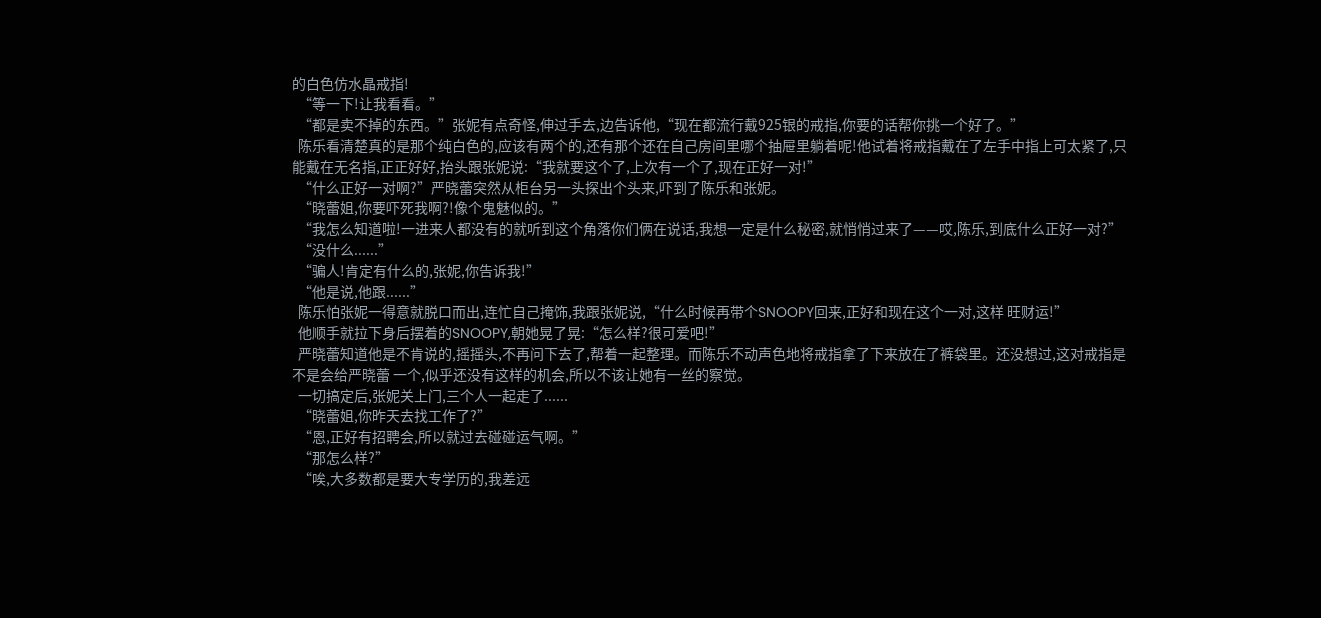的白色仿水晶戒指!
  “等一下!让我看看。”
  “都是卖不掉的东西。”张妮有点奇怪,伸过手去,边告诉他,“现在都流行戴925银的戒指,你要的话帮你挑一个好了。”
  陈乐看清楚真的是那个纯白色的,应该有两个的,还有那个还在自己房间里哪个抽屉里躺着呢!他试着将戒指戴在了左手中指上可太紧了,只能戴在无名指,正正好好,抬头跟张妮说:“我就要这个了,上次有一个了,现在正好一对!”
  “什么正好一对啊?”严晓蕾突然从柜台另一头探出个头来,吓到了陈乐和张妮。
  “晓蕾姐,你要吓死我啊?!像个鬼魅似的。”
  “我怎么知道啦!一进来人都没有的就听到这个角落你们俩在说话,我想一定是什么秘密,就悄悄过来了——哎,陈乐,到底什么正好一对?”
  “没什么......”
  “骗人!肯定有什么的,张妮,你告诉我!”
  “他是说,他跟......”
  陈乐怕张妮一得意就脱口而出,连忙自己掩饰,我跟张妮说,“什么时候再带个SNOOPY回来,正好和现在这个一对,这样 旺财运!”
  他顺手就拉下身后摆着的SNOOPY,朝她晃了晃:“怎么样?很可爱吧!”
  严晓蕾知道他是不肯说的,摇摇头,不再问下去了,帮着一起整理。而陈乐不动声色地将戒指拿了下来放在了裤袋里。还没想过,这对戒指是不是会给严晓蕾 一个,似乎还没有这样的机会,所以不该让她有一丝的察觉。
  一切搞定后,张妮关上门,三个人一起走了......
  “晓蕾姐,你昨天去找工作了?”
  “恩,正好有招聘会,所以就过去碰碰运气啊。”
  “那怎么样?”
  “唉,大多数都是要大专学历的,我差远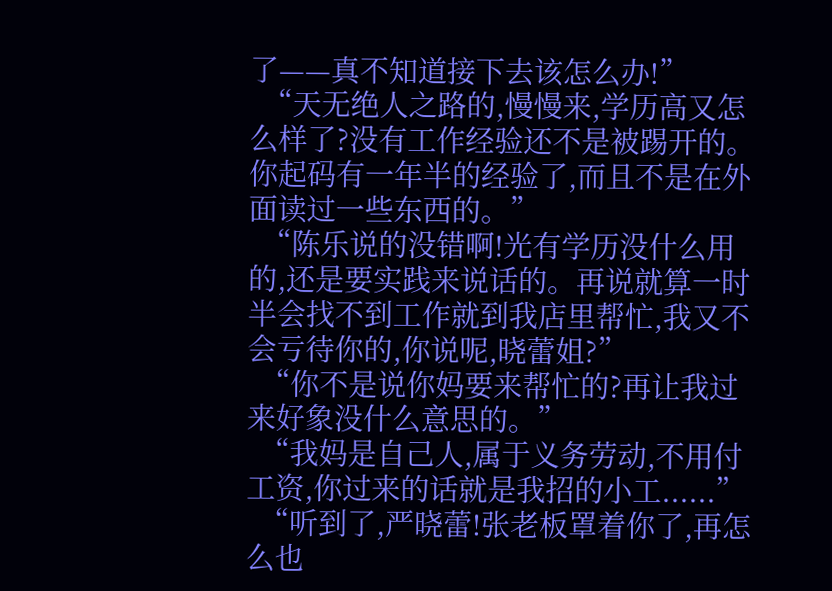了——真不知道接下去该怎么办!”
  “天无绝人之路的,慢慢来,学历高又怎么样了?没有工作经验还不是被踢开的。你起码有一年半的经验了,而且不是在外面读过一些东西的。”
  “陈乐说的没错啊!光有学历没什么用的,还是要实践来说话的。再说就算一时半会找不到工作就到我店里帮忙,我又不会亏待你的,你说呢,晓蕾姐?”
  “你不是说你妈要来帮忙的?再让我过来好象没什么意思的。”
  “我妈是自己人,属于义务劳动,不用付工资,你过来的话就是我招的小工......”
  “听到了,严晓蕾!张老板罩着你了,再怎么也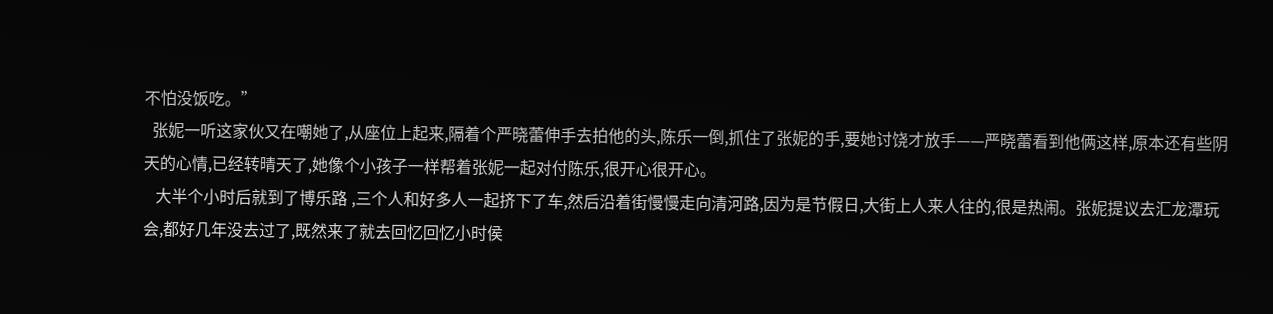不怕没饭吃。”
  张妮一听这家伙又在嘲她了,从座位上起来,隔着个严晓蕾伸手去拍他的头,陈乐一倒,抓住了张妮的手,要她讨饶才放手——严晓蕾看到他俩这样,原本还有些阴天的心情,已经转晴天了,她像个小孩子一样帮着张妮一起对付陈乐,很开心很开心。
   大半个小时后就到了博乐路 ,三个人和好多人一起挤下了车,然后沿着街慢慢走向清河路,因为是节假日,大街上人来人往的,很是热闹。张妮提议去汇龙潭玩会,都好几年没去过了,既然来了就去回忆回忆小时侯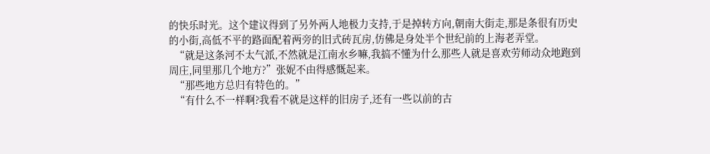的快乐时光。这个建议得到了另外两人地极力支持,于是掉转方向,朝南大街走,那是条很有历史的小街,高低不平的路面配着两旁的旧式砖瓦房,仿佛是身处半个世纪前的上海老弄堂。
  “就是这条河不太气派,不然就是江南水乡嘛,我搞不懂为什么那些人就是喜欢劳师动众地跑到周庄,同里那几个地方?”张妮不由得感慨起来。
  “那些地方总归有特色的。”
  “有什么不一样啊?我看不就是这样的旧房子,还有一些以前的古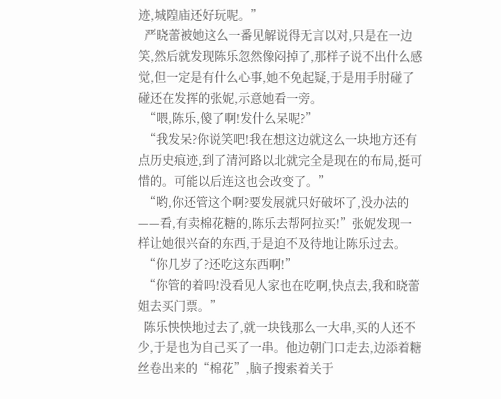迹,城隍庙还好玩呢。”
  严晓蕾被她这么一番见解说得无言以对,只是在一边笑,然后就发现陈乐忽然像闷掉了,那样子说不出什么感觉,但一定是有什么心事,她不免起疑,于是用手肘碰了碰还在发挥的张妮,示意她看一旁。
  “喂,陈乐,傻了啊!发什么呆呢?”
  “我发呆?你说笑吧!我在想这边就这么一块地方还有点历史痕迹,到了清河路以北就完全是现在的布局,挺可惜的。可能以后连这也会改变了。”
  “哟,你还管这个啊?要发展就只好破坏了,没办法的——看,有卖棉花糖的,陈乐去帮阿拉买!”张妮发现一样让她很兴奋的东西,于是迫不及待地让陈乐过去。
  “你几岁了?还吃这东西啊!”
  “你管的着吗!没看见人家也在吃啊,快点去,我和晓蕾姐去买门票。”
  陈乐怏怏地过去了,就一块钱那么一大串,买的人还不少,于是也为自己买了一串。他边朝门口走去,边添着糖丝卷出来的“棉花”,脑子搜索着关于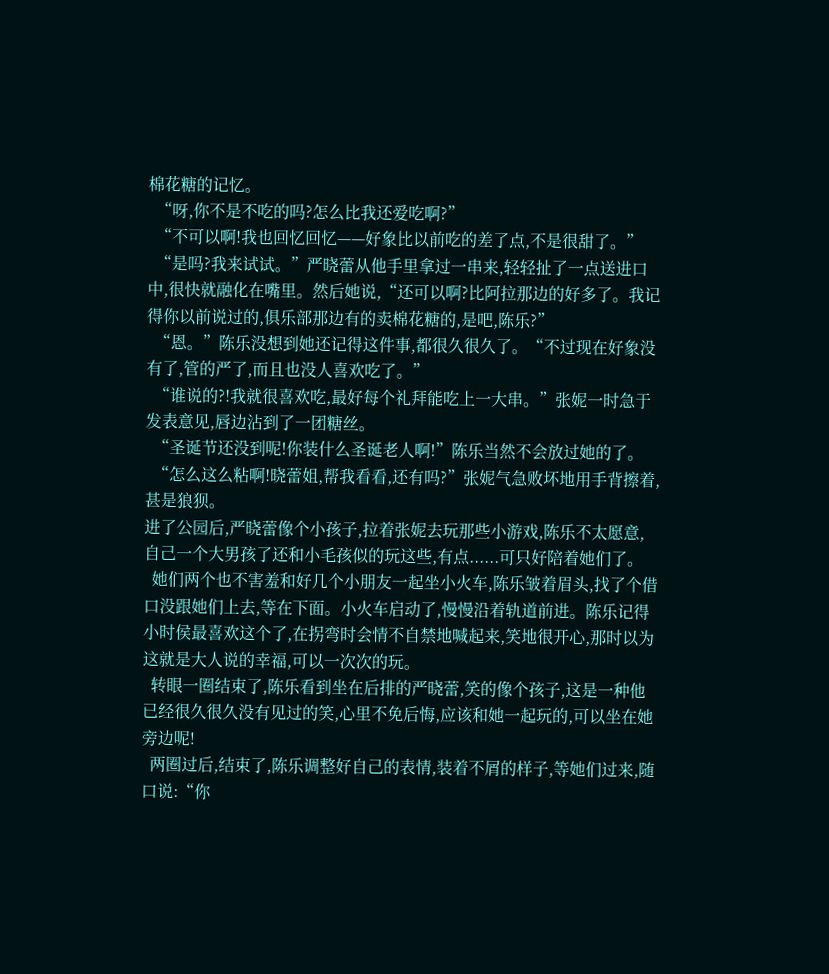棉花糖的记忆。
  “呀,你不是不吃的吗?怎么比我还爱吃啊?”
  “不可以啊!我也回忆回忆——好象比以前吃的差了点,不是很甜了。”
  “是吗?我来试试。”严晓蕾从他手里拿过一串来,轻轻扯了一点送进口中,很快就融化在嘴里。然后她说,“还可以啊?比阿拉那边的好多了。我记得你以前说过的,俱乐部那边有的卖棉花糖的,是吧,陈乐?”
  “恩。”陈乐没想到她还记得这件事,都很久很久了。“不过现在好象没有了,管的严了,而且也没人喜欢吃了。”
  “谁说的?!我就很喜欢吃,最好每个礼拜能吃上一大串。”张妮一时急于发表意见,唇边沾到了一团糖丝。
  “圣诞节还没到呢!你装什么圣诞老人啊!”陈乐当然不会放过她的了。
  “怎么这么粘啊!晓蕾姐,帮我看看,还有吗?”张妮气急败坏地用手背擦着,甚是狼狈。
进了公园后,严晓蕾像个小孩子,拉着张妮去玩那些小游戏,陈乐不太愿意,自己一个大男孩了还和小毛孩似的玩这些,有点......可只好陪着她们了。
  她们两个也不害羞和好几个小朋友一起坐小火车,陈乐皱着眉头,找了个借口没跟她们上去,等在下面。小火车启动了,慢慢沿着轨道前进。陈乐记得小时侯最喜欢这个了,在拐弯时会情不自禁地喊起来,笑地很开心,那时以为这就是大人说的幸福,可以一次次的玩。
  转眼一圈结束了,陈乐看到坐在后排的严晓蕾,笑的像个孩子,这是一种他已经很久很久没有见过的笑,心里不免后悔,应该和她一起玩的,可以坐在她旁边呢!
  两圈过后,结束了,陈乐调整好自己的表情,装着不屑的样子,等她们过来,随口说:“你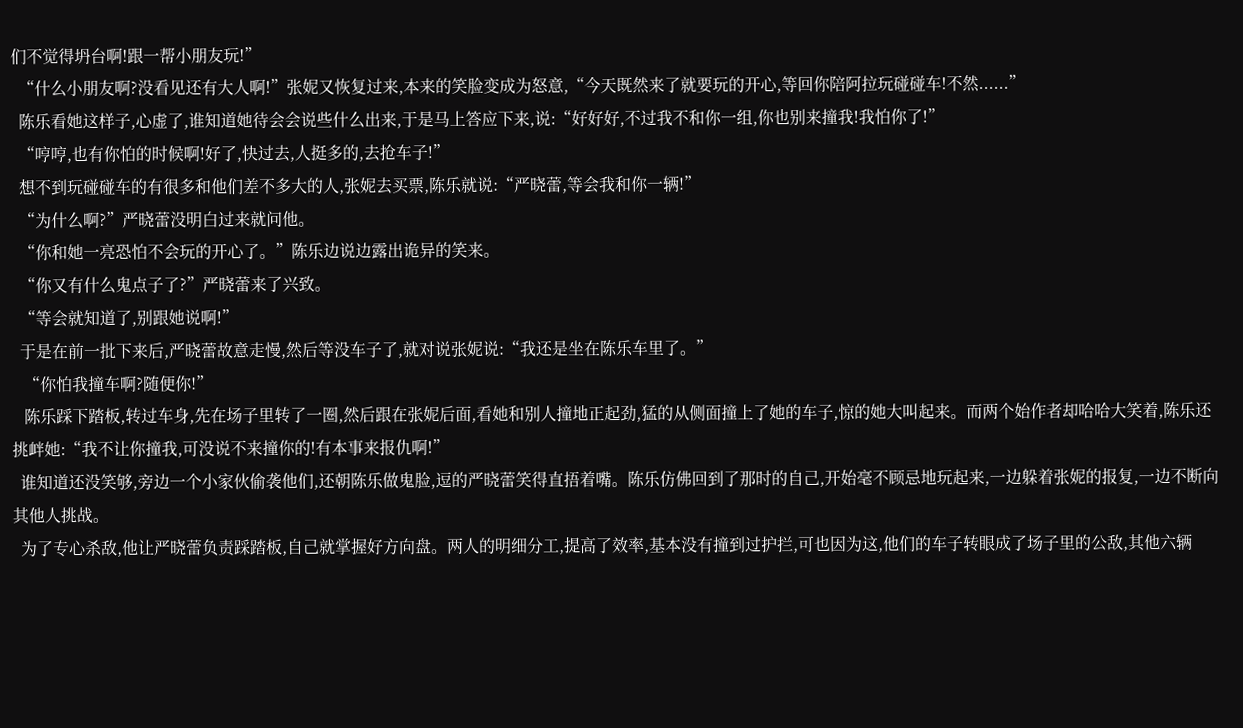们不觉得坍台啊!跟一帮小朋友玩!”
  “什么小朋友啊?没看见还有大人啊!”张妮又恢复过来,本来的笑脸变成为怒意,“今天既然来了就要玩的开心,等回你陪阿拉玩碰碰车!不然......”
  陈乐看她这样子,心虚了,谁知道她待会会说些什么出来,于是马上答应下来,说:“好好好,不过我不和你一组,你也别来撞我!我怕你了!”
  “哼哼,也有你怕的时候啊!好了,快过去,人挺多的,去抢车子!”
  想不到玩碰碰车的有很多和他们差不多大的人,张妮去买票,陈乐就说:“严晓蕾,等会我和你一辆!”
  “为什么啊?”严晓蕾没明白过来就问他。
  “你和她一亮恐怕不会玩的开心了。”陈乐边说边露出诡异的笑来。
  “你又有什么鬼点子了?”严晓蕾来了兴致。
  “等会就知道了,别跟她说啊!”
  于是在前一批下来后,严晓蕾故意走慢,然后等没车子了,就对说张妮说:“我还是坐在陈乐车里了。”
   “你怕我撞车啊?随便你!”
   陈乐踩下踏板,转过车身,先在场子里转了一圈,然后跟在张妮后面,看她和别人撞地正起劲,猛的从侧面撞上了她的车子,惊的她大叫起来。而两个始作者却哈哈大笑着,陈乐还挑衅她:“我不让你撞我,可没说不来撞你的!有本事来报仇啊!”
  谁知道还没笑够,旁边一个小家伙偷袭他们,还朝陈乐做鬼脸,逗的严晓蕾笑得直捂着嘴。陈乐仿佛回到了那时的自己,开始毫不顾忌地玩起来,一边躲着张妮的报复,一边不断向其他人挑战。
  为了专心杀敌,他让严晓蕾负责踩踏板,自己就掌握好方向盘。两人的明细分工,提高了效率,基本没有撞到过护拦,可也因为这,他们的车子转眼成了场子里的公敌,其他六辆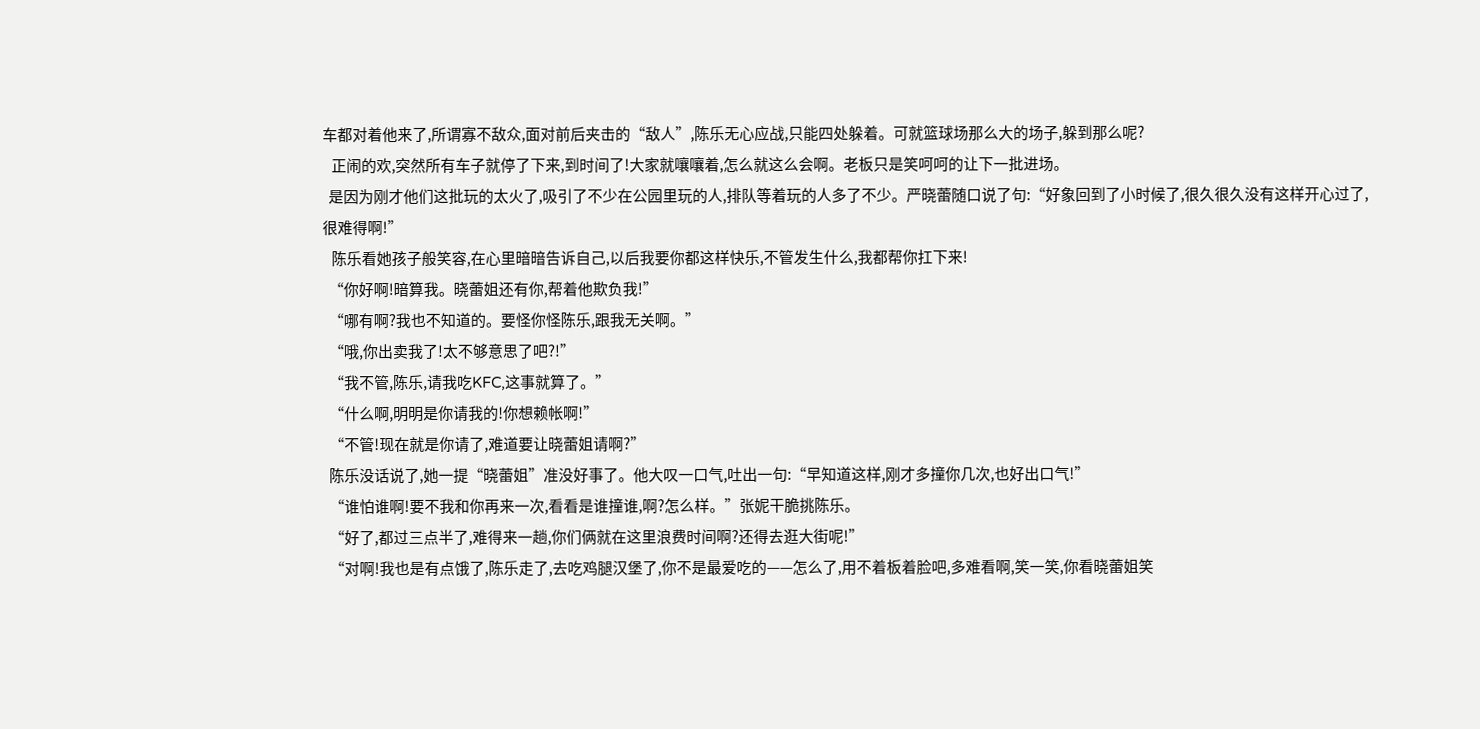车都对着他来了,所谓寡不敌众,面对前后夹击的“敌人”,陈乐无心应战,只能四处躲着。可就篮球场那么大的场子,躲到那么呢?
   正闹的欢,突然所有车子就停了下来,到时间了!大家就嚷嚷着,怎么就这么会啊。老板只是笑呵呵的让下一批进场。
  是因为刚才他们这批玩的太火了,吸引了不少在公园里玩的人,排队等着玩的人多了不少。严晓蕾随口说了句:“好象回到了小时候了,很久很久没有这样开心过了,很难得啊!”
   陈乐看她孩子般笑容,在心里暗暗告诉自己,以后我要你都这样快乐,不管发生什么,我都帮你扛下来!
  “你好啊!暗算我。晓蕾姐还有你,帮着他欺负我!”
  “哪有啊?我也不知道的。要怪你怪陈乐,跟我无关啊。”
  “哦,你出卖我了!太不够意思了吧?!”
  “我不管,陈乐,请我吃KFC,这事就算了。”
  “什么啊,明明是你请我的!你想赖帐啊!”
  “不管!现在就是你请了,难道要让晓蕾姐请啊?”
  陈乐没话说了,她一提“晓蕾姐”准没好事了。他大叹一口气,吐出一句:“早知道这样,刚才多撞你几次,也好出口气!”
  “谁怕谁啊!要不我和你再来一次,看看是谁撞谁,啊?怎么样。”张妮干脆挑陈乐。
  “好了,都过三点半了,难得来一趟,你们俩就在这里浪费时间啊?还得去逛大街呢!”
  “对啊!我也是有点饿了,陈乐走了,去吃鸡腿汉堡了,你不是最爱吃的——怎么了,用不着板着脸吧,多难看啊,笑一笑,你看晓蕾姐笑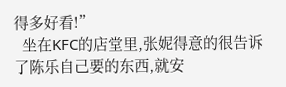得多好看!”
  坐在KFC的店堂里,张妮得意的很告诉了陈乐自己要的东西,就安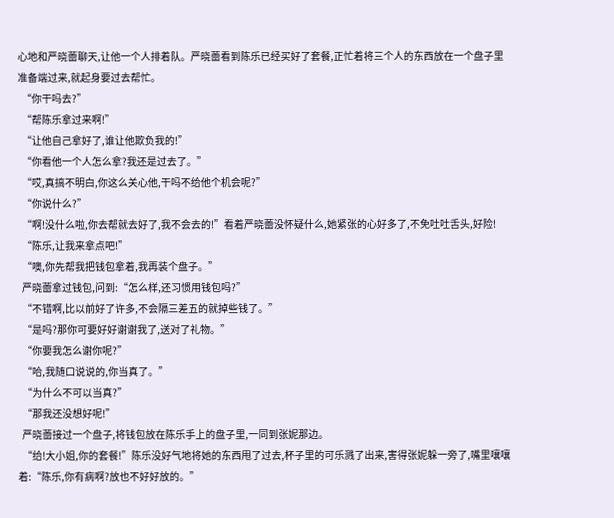心地和严晓蕾聊天,让他一个人排着队。严晓蕾看到陈乐已经买好了套餐,正忙着将三个人的东西放在一个盘子里准备端过来,就起身要过去帮忙。
  “你干吗去?”
  “帮陈乐拿过来啊!”
  “让他自己拿好了,谁让他欺负我的!”
  “你看他一个人怎么拿?我还是过去了。”
  “哎,真搞不明白,你这么关心他,干吗不给他个机会呢?”
  “你说什么?”
  “啊!没什么啦,你去帮就去好了,我不会去的!”看着严晓蕾没怀疑什么,她紧张的心好多了,不免吐吐舌头,好险!
  “陈乐,让我来拿点吧!”
  “噢,你先帮我把钱包拿着,我再装个盘子。”
  严晓蕾拿过钱包,问到:“怎么样,还习惯用钱包吗?”
  “不错啊,比以前好了许多,不会隔三差五的就掉些钱了。”
  “是吗?那你可要好好谢谢我了,送对了礼物。”
  “你要我怎么谢你呢?”
  “哈,我随口说说的,你当真了。”
  “为什么不可以当真?”
  “那我还没想好呢!”
  严晓蕾接过一个盘子,将钱包放在陈乐手上的盘子里,一同到张妮那边。
  “给!大小姐,你的套餐!”陈乐没好气地将她的东西甩了过去,杯子里的可乐溅了出来,害得张妮躲一旁了,嘴里嚷嚷着:“陈乐,你有病啊?放也不好好放的。”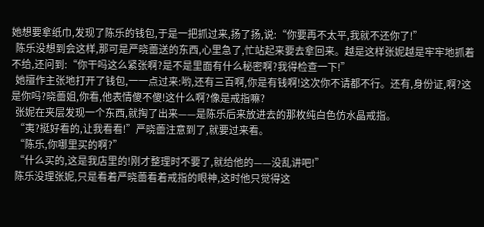她想要拿纸巾,发现了陈乐的钱包,于是一把抓过来,扬了扬,说:“你要再不太平,我就不还你了!”
  陈乐没想到会这样,那可是严晓蕾送的东西,心里急了,忙站起来要去拿回来。越是这样张妮越是牢牢地抓着不给,还问到:“你干吗这么紧张啊?是不是里面有什么秘密啊?我得检查一下!”
  她擅作主张地打开了钱包,一一点过来:哟,还有三百啊,你是有钱啊!这次你不请都不行。还有,身份证,啊?这是你吗?晓蕾姐,你看,他表情傻不傻!这什么啊?像是戒指嘛?
  张妮在夹层发现一个东西,就掏了出来——是陈乐后来放进去的那枚纯白色仿水晶戒指。
  “夷?挺好看的,让我看看!”严晓蕾注意到了,就要过来看。
  “陈乐,你哪里买的啊?”
  “什么买的,这是我店里的!刚才整理时不要了,就给他的——没乱讲吧!”
  陈乐没理张妮,只是看着严晓蕾看着戒指的眼神,这时他只觉得这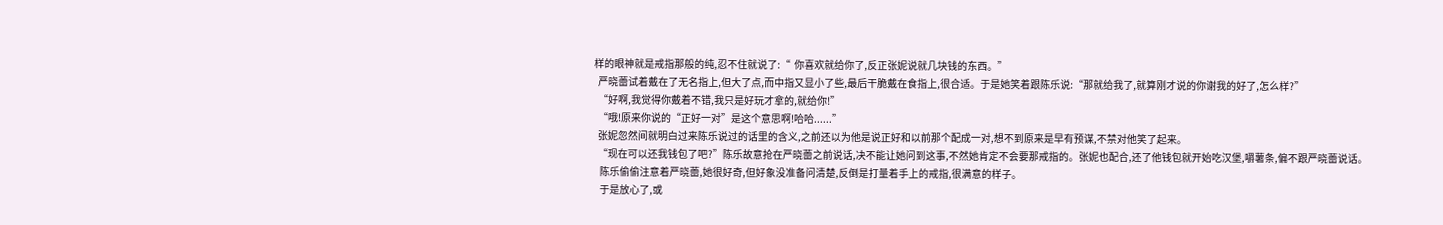样的眼神就是戒指那般的纯,忍不住就说了:“  你喜欢就给你了,反正张妮说就几块钱的东西。”
  严晓蕾试着戴在了无名指上,但大了点,而中指又显小了些,最后干脆戴在食指上,很合适。于是她笑着跟陈乐说:“那就给我了,就算刚才说的你谢我的好了,怎么样?”
  “好啊,我觉得你戴着不错,我只是好玩才拿的,就给你!”
  “哦!原来你说的“正好一对”是这个意思啊!哈哈......”
  张妮忽然间就明白过来陈乐说过的话里的含义,之前还以为他是说正好和以前那个配成一对,想不到原来是早有预谋,不禁对他笑了起来。
  “现在可以还我钱包了吧?”陈乐故意抢在严晓蕾之前说话,决不能让她问到这事,不然她肯定不会要那戒指的。张妮也配合,还了他钱包就开始吃汉堡,嚼薯条,偏不跟严晓蕾说话。
   陈乐偷偷注意着严晓蕾,她很好奇,但好象没准备问清楚,反倒是打量着手上的戒指,很满意的样子。
   于是放心了,或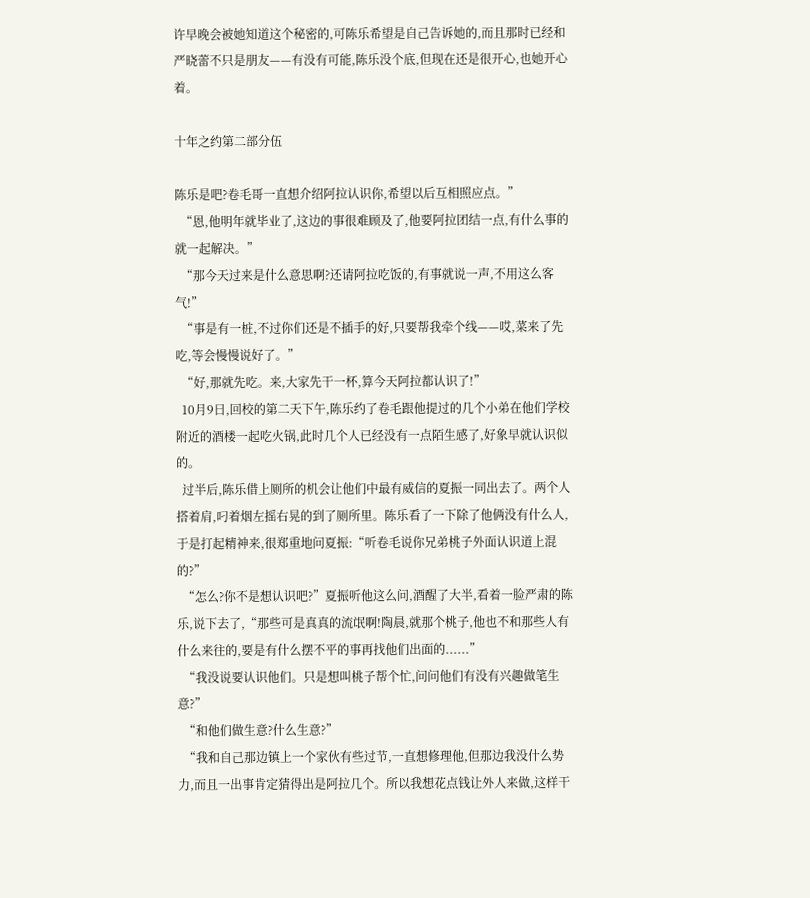许早晚会被她知道这个秘密的,可陈乐希望是自己告诉她的,而且那时已经和严晓蕾不只是朋友——有没有可能,陈乐没个底,但现在还是很开心,也她开心着。

十年之约第二部分伍

陈乐是吧?卷毛哥一直想介绍阿拉认识你,希望以后互相照应点。”
  “恩,他明年就毕业了,这边的事很难顾及了,他要阿拉团结一点,有什么事的就一起解决。”
  “那今天过来是什么意思啊?还请阿拉吃饭的,有事就说一声,不用这么客气!”
  “事是有一桩,不过你们还是不插手的好,只要帮我牵个线——哎,菜来了先吃,等会慢慢说好了。”
  “好,那就先吃。来,大家先干一杯,算今天阿拉都认识了!”
  10月9日,回校的第二天下午,陈乐约了卷毛跟他提过的几个小弟在他们学校附近的酒楼一起吃火锅,此时几个人已经没有一点陌生感了,好象早就认识似的。
  过半后,陈乐借上厕所的机会让他们中最有威信的夏振一同出去了。两个人搭着肩,叼着烟左摇右晃的到了厕所里。陈乐看了一下除了他俩没有什么人,于是打起精神来,很郑重地问夏振:“听卷毛说你兄弟桃子外面认识道上混的?”
  “怎么?你不是想认识吧?”夏振听他这么问,酒醒了大半,看着一脸严肃的陈乐,说下去了,“那些可是真真的流氓啊!陶晨,就那个桃子,他也不和那些人有什么来往的,要是有什么摆不平的事再找他们出面的......”
  “我没说要认识他们。只是想叫桃子帮个忙,问问他们有没有兴趣做笔生意?”
  “和他们做生意?什么生意?”
  “我和自己那边镇上一个家伙有些过节,一直想修理他,但那边我没什么势力,而且一出事肯定猜得出是阿拉几个。所以我想花点钱让外人来做,这样干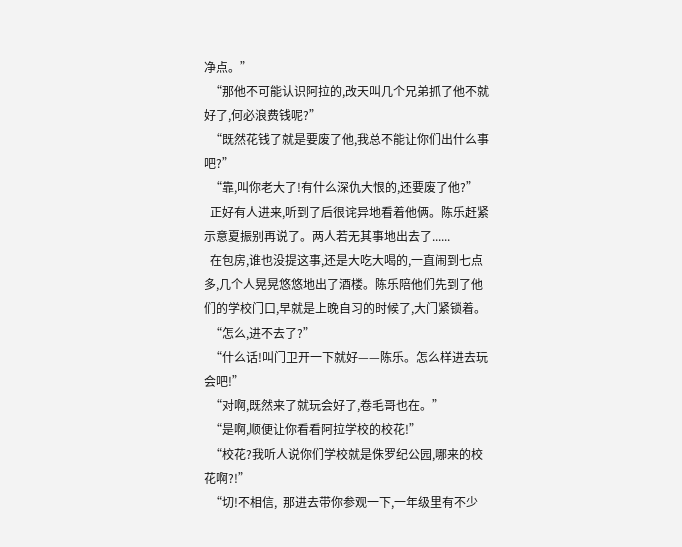净点。”
  “那他不可能认识阿拉的,改天叫几个兄弟抓了他不就好了,何必浪费钱呢?”
  “既然花钱了就是要废了他,我总不能让你们出什么事吧?”
  “靠,叫你老大了!有什么深仇大恨的,还要废了他?”
  正好有人进来,听到了后很诧异地看着他俩。陈乐赶紧示意夏振别再说了。两人若无其事地出去了......
  在包房,谁也没提这事,还是大吃大喝的,一直闹到七点多,几个人晃晃悠悠地出了酒楼。陈乐陪他们先到了他们的学校门口,早就是上晚自习的时候了,大门紧锁着。
  “怎么,进不去了?”
  “什么话!叫门卫开一下就好——陈乐。怎么样进去玩会吧!”
  “对啊,既然来了就玩会好了,卷毛哥也在。”
  “是啊,顺便让你看看阿拉学校的校花!”
  “校花?我听人说你们学校就是侏罗纪公园,哪来的校花啊?!”
  “切!不相信,  那进去带你参观一下,一年级里有不少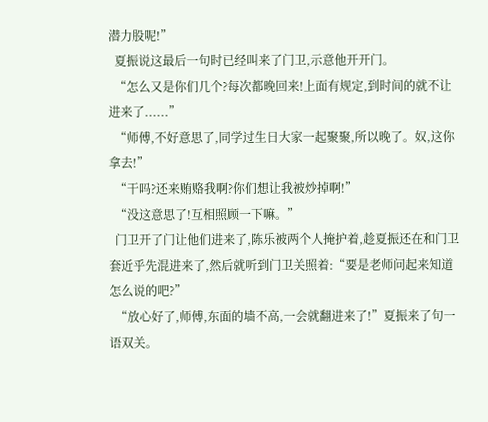潜力股呢!”
  夏振说这最后一句时已经叫来了门卫,示意他开开门。
  “怎么又是你们几个?每次都晚回来!上面有规定,到时间的就不让进来了......”
  “师傅,不好意思了,同学过生日大家一起聚聚,所以晚了。奴,这你拿去!”
  “干吗?还来贿赂我啊?你们想让我被炒掉啊!”
  “没这意思了!互相照顾一下嘛。”
  门卫开了门让他们进来了,陈乐被两个人掩护着,趁夏振还在和门卫套近乎先混进来了,然后就听到门卫关照着:“要是老师问起来知道怎么说的吧?”
  “放心好了,师傅,东面的墙不高,一会就翻进来了!”夏振来了句一语双关。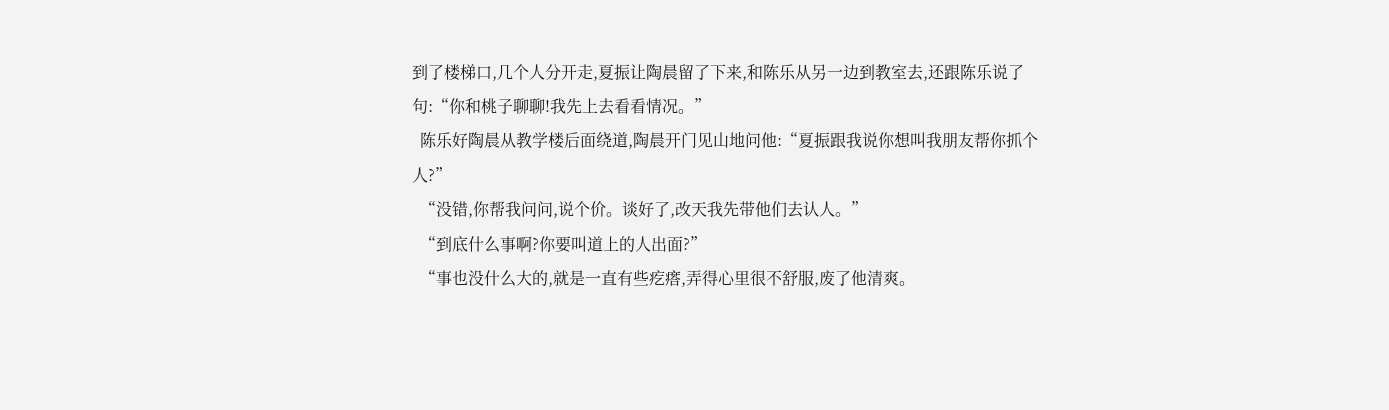到了楼梯口,几个人分开走,夏振让陶晨留了下来,和陈乐从另一边到教室去,还跟陈乐说了句:“你和桃子聊聊!我先上去看看情况。”
  陈乐好陶晨从教学楼后面绕道,陶晨开门见山地问他:“夏振跟我说你想叫我朋友帮你抓个人?”
  “没错,你帮我问问,说个价。谈好了,改天我先带他们去认人。”
  “到底什么事啊?你要叫道上的人出面?”
  “事也没什么大的,就是一直有些疙瘩,弄得心里很不舒服,废了他清爽。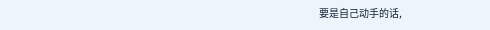要是自己动手的话,